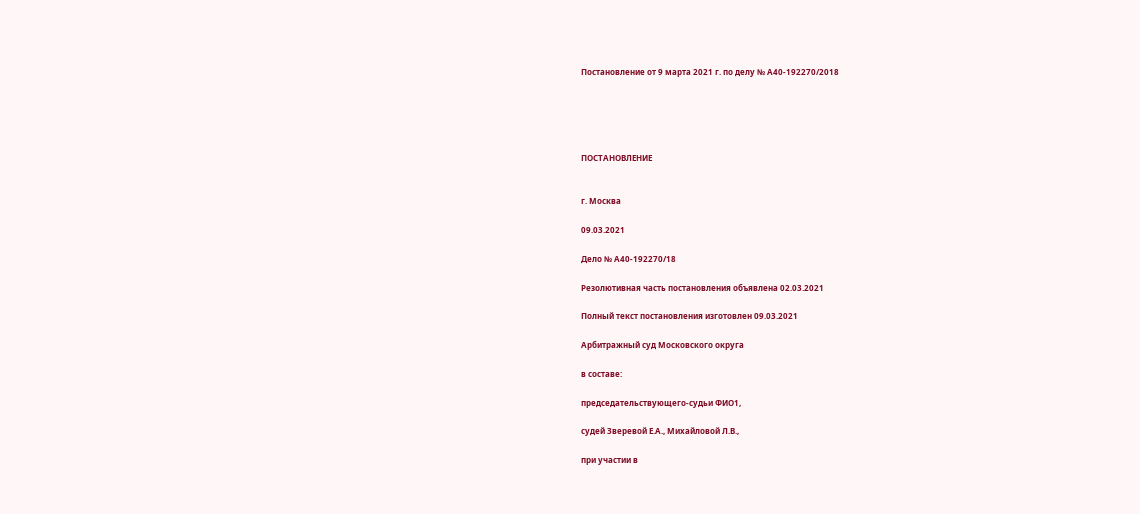Постановление от 9 марта 2021 г. по делу № А40-192270/2018





ПОСТАНОВЛЕНИЕ


г. Москва

09.03.2021

Дело № А40-192270/18

Резолютивная часть постановления объявлена 02.03.2021

Полный текст постановления изготовлен 09.03.2021

Арбитражный суд Московского округа

в составе:

председательствующего-судьи ФИО1,

судей Зверевой Е.А., Михайловой Л.В.,

при участии в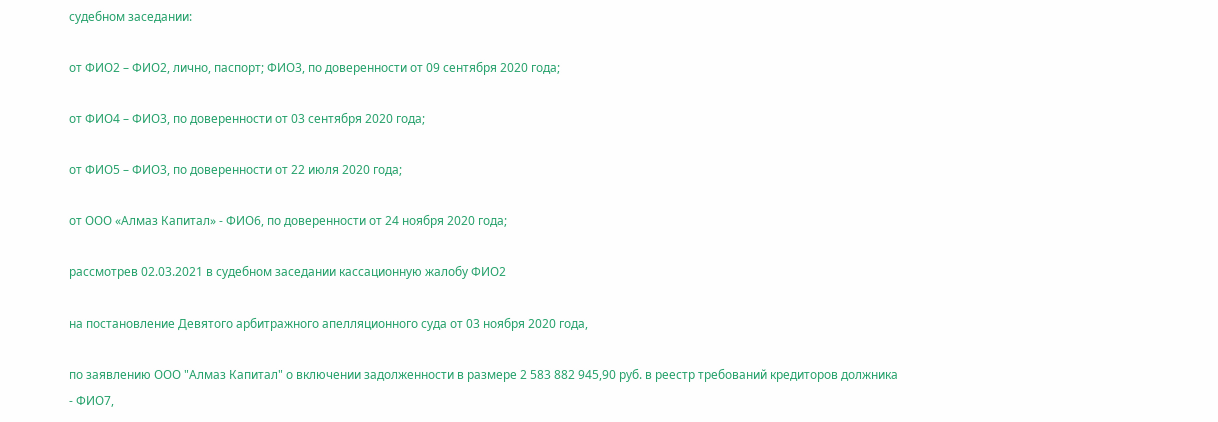судебном заседании:

от ФИО2 – ФИО2, лично, паспорт; ФИО3, по доверенности от 09 сентября 2020 года;

от ФИО4 – ФИО3, по доверенности от 03 сентября 2020 года;

от ФИО5 – ФИО3, по доверенности от 22 июля 2020 года;

от ООО «Алмаз Капитал» - ФИО6, по доверенности от 24 ноября 2020 года;

рассмотрев 02.03.2021 в судебном заседании кассационную жалобу ФИО2

на постановление Девятого арбитражного апелляционного суда от 03 ноября 2020 года,

по заявлению ООО "Алмаз Капитал" о включении задолженности в размере 2 583 882 945,90 руб. в реестр требований кредиторов должника - ФИО7,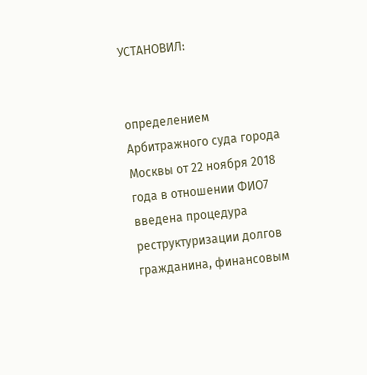УСТАНОВИЛ:


определением Арбитражного суда города Москвы от 22 ноября 2018 года в отношении ФИО7 введена процедура реструктуризации долгов гражданина, финансовым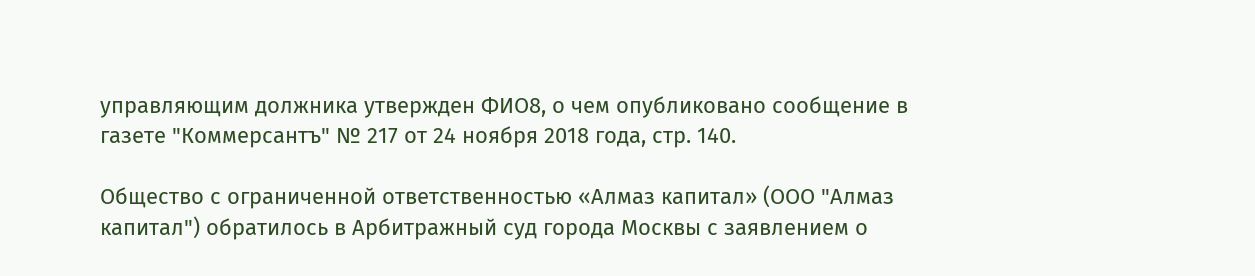управляющим должника утвержден ФИО8, о чем опубликовано сообщение в газете "Коммерсантъ" № 217 от 24 ноября 2018 года, стр. 140.

Общество с ограниченной ответственностью «Алмаз капитал» (ООО "Алмаз капитал") обратилось в Арбитражный суд города Москвы с заявлением о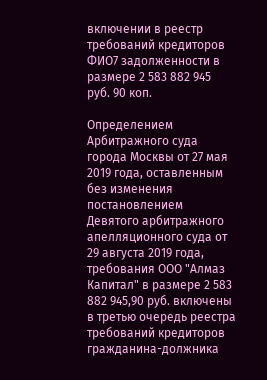включении в реестр требований кредиторов ФИО7 задолженности в размере 2 583 882 945 руб. 90 коп.

Определением Арбитражного суда города Москвы от 27 мая 2019 года, оставленным без изменения постановлением Девятого арбитражного апелляционного суда от 29 августа 2019 года, требования ООО "Алмаз Капитал" в размере 2 583 882 945,90 руб. включены в третью очередь реестра требований кредиторов гражданина-должника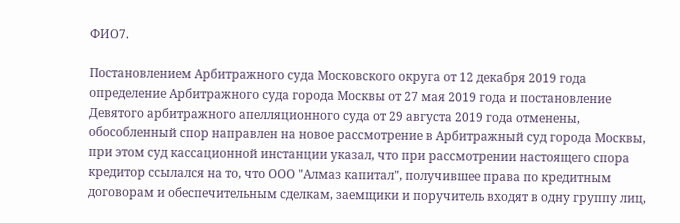ФИО7.

Постановлением Арбитражного суда Московского округа от 12 декабря 2019 года определение Арбитражного суда города Москвы от 27 мая 2019 года и постановление Девятого арбитражного апелляционного суда от 29 августа 2019 года отменены, обособленный спор направлен на новое рассмотрение в Арбитражный суд города Москвы, при этом суд кассационной инстанции указал, что при рассмотрении настоящего спора кредитор ссылался на то, что ООО "Алмаз капитал", получившее права по кредитным договорам и обеспечительным сделкам, заемщики и поручитель входят в одну группу лиц,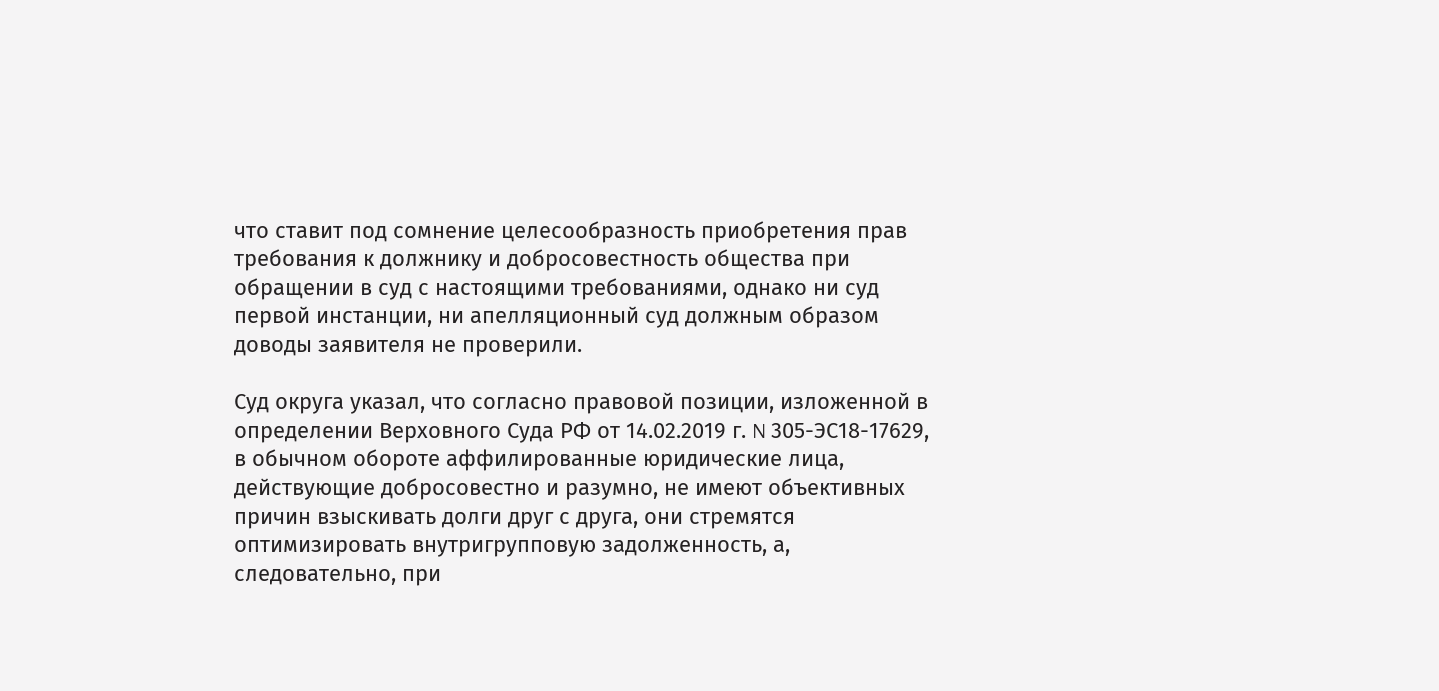что ставит под сомнение целесообразность приобретения прав требования к должнику и добросовестность общества при обращении в суд с настоящими требованиями, однако ни суд первой инстанции, ни апелляционный суд должным образом доводы заявителя не проверили.

Суд округа указал, что согласно правовой позиции, изложенной в определении Верховного Суда РФ от 14.02.2019 г. N 305-ЭС18-17629, в обычном обороте аффилированные юридические лица, действующие добросовестно и разумно, не имеют объективных причин взыскивать долги друг с друга, они стремятся оптимизировать внутригрупповую задолженность, а, следовательно, при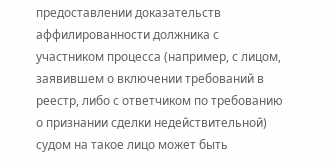предоставлении доказательств аффилированности должника с участником процесса (например, с лицом, заявившем о включении требований в реестр, либо с ответчиком по требованию о признании сделки недействительной) судом на такое лицо может быть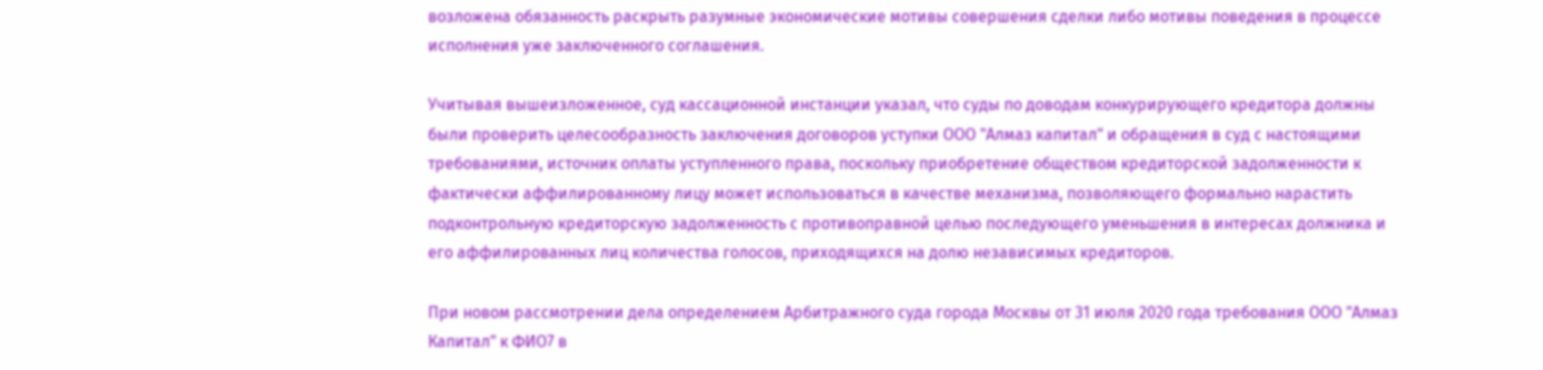возложена обязанность раскрыть разумные экономические мотивы совершения сделки либо мотивы поведения в процессе исполнения уже заключенного соглашения.

Учитывая вышеизложенное, суд кассационной инстанции указал, что суды по доводам конкурирующего кредитора должны были проверить целесообразность заключения договоров уступки ООО "Алмаз капитал" и обращения в суд с настоящими требованиями, источник оплаты уступленного права, поскольку приобретение обществом кредиторской задолженности к фактически аффилированному лицу может использоваться в качестве механизма, позволяющего формально нарастить подконтрольную кредиторскую задолженность с противоправной целью последующего уменьшения в интересах должника и его аффилированных лиц количества голосов, приходящихся на долю независимых кредиторов.

При новом рассмотрении дела определением Арбитражного суда города Москвы от 31 июля 2020 года требования ООО "Алмаз Капитал" к ФИО7 в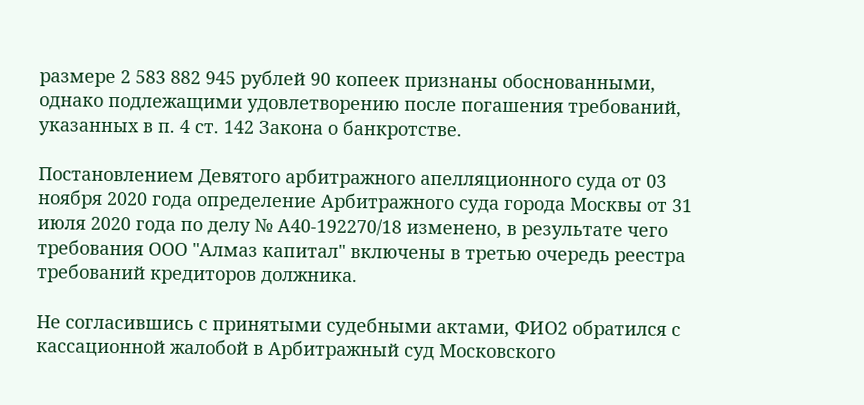размере 2 583 882 945 рублей 90 копеек признаны обоснованными, однако подлежащими удовлетворению после погашения требований, указанных в п. 4 ст. 142 Закона о банкротстве.

Постановлением Девятого арбитражного апелляционного суда от 03 ноября 2020 года определение Арбитражного суда города Москвы от 31 июля 2020 года по делу № А40-192270/18 изменено, в результате чего требования ООО "Алмаз капитал" включены в третью очередь реестра требований кредиторов должника.

Не согласившись с принятыми судебными актами, ФИО2 обратился с кассационной жалобой в Арбитражный суд Московского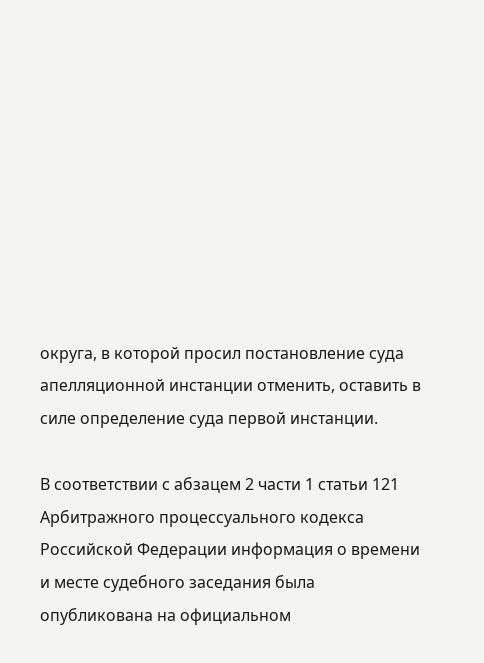округа, в которой просил постановление суда апелляционной инстанции отменить, оставить в силе определение суда первой инстанции.

В соответствии с абзацем 2 части 1 статьи 121 Арбитражного процессуального кодекса Российской Федерации информация о времени и месте судебного заседания была опубликована на официальном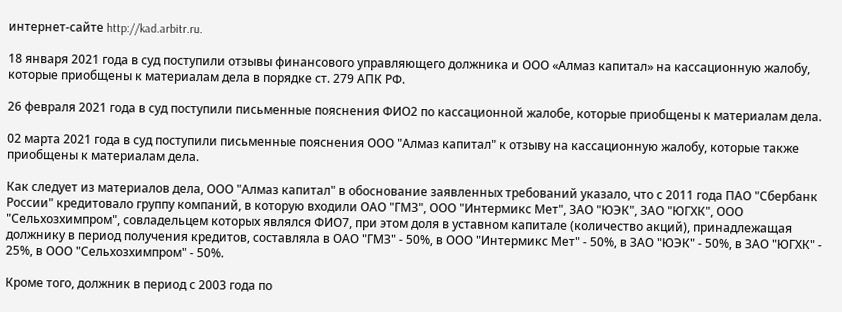интернет-сайте http://kad.arbitr.ru.

18 января 2021 года в суд поступили отзывы финансового управляющего должника и ООО «Алмаз капитал» на кассационную жалобу, которые приобщены к материалам дела в порядке ст. 279 АПК РФ.

26 февраля 2021 года в суд поступили письменные пояснения ФИО2 по кассационной жалобе, которые приобщены к материалам дела.

02 марта 2021 года в суд поступили письменные пояснения ООО "Алмаз капитал" к отзыву на кассационную жалобу, которые также приобщены к материалам дела.

Как следует из материалов дела, ООО "Алмаз капитал" в обоснование заявленных требований указало, что с 2011 года ПАО "Сбербанк России" кредитовало группу компаний, в которую входили ОАО "ГМЗ", ООО "Интермикс Мет", ЗАО "ЮЭК", ЗАО "ЮГХК", ООО "Сельхозхимпром", совладельцем которых являлся ФИО7, при этом доля в уставном капитале (количество акций), принадлежащая должнику в период получения кредитов, составляла в ОАО "ГМЗ" - 50%, в ООО "Интермикс Мет" - 50%, в ЗАО "ЮЭК" - 50%, в ЗАО "ЮГХК" - 25%, в ООО "Сельхозхимпром" - 50%.

Кроме того, должник в период с 2003 года по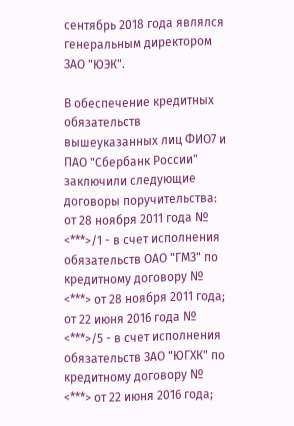сентябрь 2018 года являлся генеральным директором ЗАО "ЮЭК".

В обеспечение кредитных обязательств вышеуказанных лиц ФИО7 и ПАО "Сбербанк России" заключили следующие договоры поручительства: от 28 ноября 2011 года № <***>/1 - в счет исполнения обязательств ОАО "ГМЗ" по кредитному договору № <***> от 28 ноября 2011 года; от 22 июня 2016 года № <***>/5 - в счет исполнения обязательств ЗАО "ЮГХК" по кредитному договору № <***> от 22 июня 2016 года;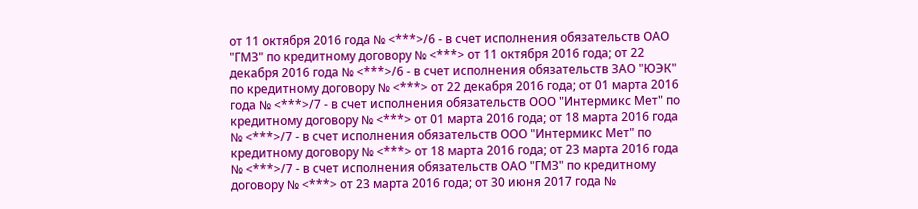от 11 октября 2016 года № <***>/6 - в счет исполнения обязательств ОАО "ГМЗ" по кредитному договору № <***> от 11 октября 2016 года; от 22 декабря 2016 года № <***>/6 - в счет исполнения обязательств ЗАО "ЮЭК" по кредитному договору № <***> от 22 декабря 2016 года; от 01 марта 2016 года № <***>/7 - в счет исполнения обязательств ООО "Интермикс Мет" по кредитному договору № <***> от 01 марта 2016 года; от 18 марта 2016 года № <***>/7 - в счет исполнения обязательств ООО "Интермикс Мет" по кредитному договору № <***> от 18 марта 2016 года; от 23 марта 2016 года № <***>/7 - в счет исполнения обязательств ОАО "ГМЗ" по кредитному договору № <***> от 23 марта 2016 года; от 30 июня 2017 года №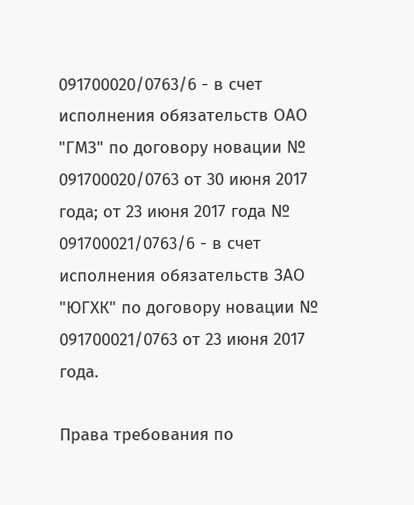091700020/0763/6 - в счет исполнения обязательств ОАО "ГМЗ" по договору новации № 091700020/0763 от 30 июня 2017 года; от 23 июня 2017 года № 091700021/0763/6 - в счет исполнения обязательств ЗАО "ЮГХК" по договору новации № 091700021/0763 от 23 июня 2017 года.

Права требования по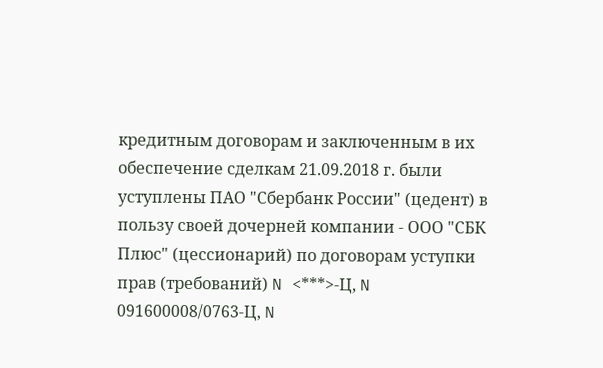кредитным договорам и заключенным в их обеспечение сделкам 21.09.2018 г. были уступлены ПАО "Сбербанк России" (цедент) в пользу своей дочерней компании - ООО "СБК Плюс" (цессионарий) по договорам уступки прав (требований) N <***>-Ц, N 091600008/0763-Ц, N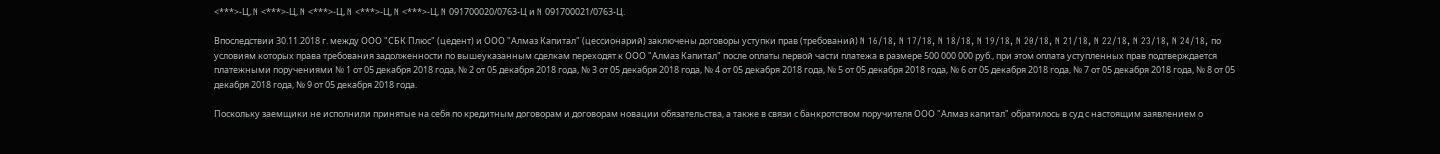<***>-Ц, N <***>-Ц, N <***>-Ц, N <***>-Ц, N <***>-Ц, N 091700020/0763-Ц и N 091700021/0763-Ц.

Впоследствии 30.11.2018 г. между ООО "СБК Плюс" (цедент) и ООО "Алмаз Капитал" (цессионарий) заключены договоры уступки прав (требований) N 16/18, N 17/18, N 18/18, N 19/18, N 20/18, N 21/18, N 22/18, N 23/18, N 24/18, по условиям которых права требования задолженности по вышеуказанным сделкам переходят к ООО "Алмаз Капитал" после оплаты первой части платежа в размере 500 000 000 руб., при этом оплата уступленных прав подтверждается платежными поручениями № 1 от 05 декабря 2018 года, № 2 от 05 декабря 2018 года, № 3 от 05 декабря 2018 года, № 4 от 05 декабря 2018 года, № 5 от 05 декабря 2018 года, № 6 от 05 декабря 2018 года, № 7 от 05 декабря 2018 года, № 8 от 05 декабря 2018 года, № 9 от 05 декабря 2018 года.

Поскольку заемщики не исполнили принятые на себя по кредитным договорам и договорам новации обязательства, а также в связи с банкротством поручителя ООО "Алмаз капитал" обратилось в суд с настоящим заявлением о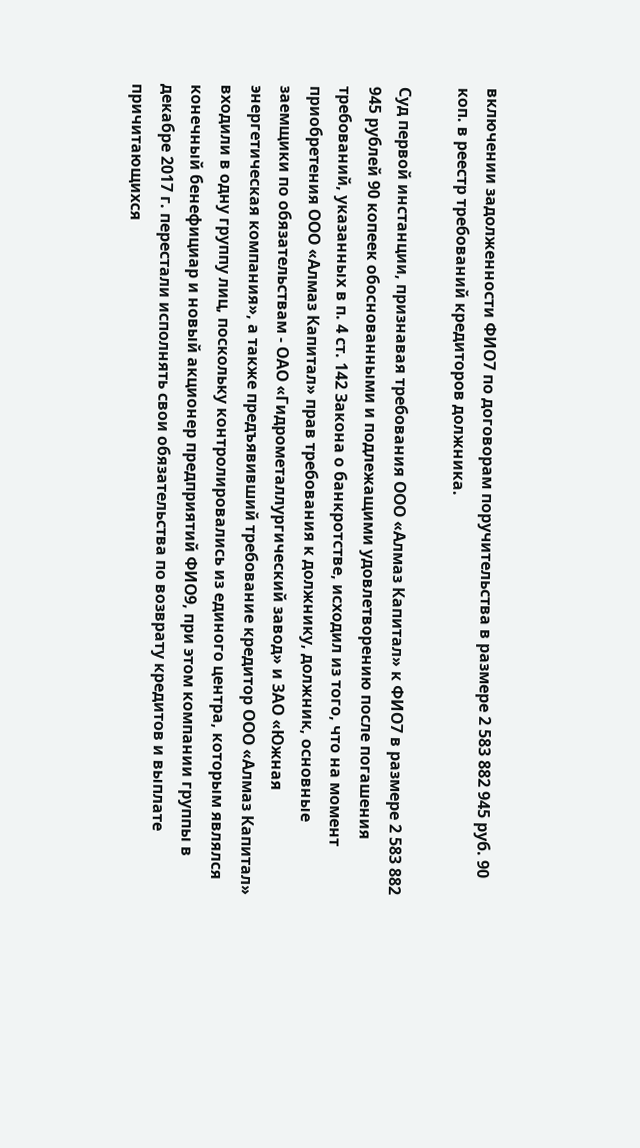включении задолженности ФИО7 по договорам поручительства в размере 2 583 882 945 руб. 90 коп. в реестр требований кредиторов должника.

Суд первой инстанции, признавая требования ООО «Алмаз Капитал» к ФИО7 в размере 2 583 882 945 рублей 90 копеек обоснованными и подлежащими удовлетворению после погашения требований, указанных в п. 4 ст. 142 Закона о банкротстве, исходил из того, что на момент приобретения ООО «Алмаз Капитал» прав требования к должнику, должник, основные заемщики по обязательствам - ОАО «Гидрометаллургический завод» и ЗАО «Южная энергетическая компания», а также предъявивший требование кредитор ООО «Алмаз Капитал» входили в одну группу лиц, поскольку контролировались из единого центра, которым являлся конечный бенефициар и новый акционер предприятий ФИО9, при этом компании группы в декабре 2017 г. перестали исполнять свои обязательства по возврату кредитов и выплате причитающихся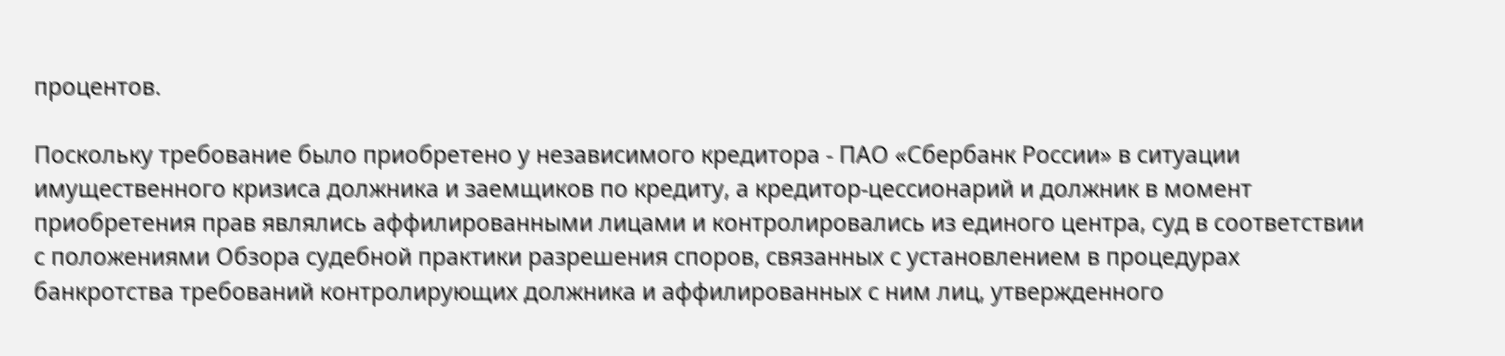процентов.

Поскольку требование было приобретено у независимого кредитора - ПАО «Сбербанк России» в ситуации имущественного кризиса должника и заемщиков по кредиту, а кредитор-цессионарий и должник в момент приобретения прав являлись аффилированными лицами и контролировались из единого центра, суд в соответствии с положениями Обзора судебной практики разрешения споров, связанных с установлением в процедурах банкротства требований контролирующих должника и аффилированных с ним лиц, утвержденного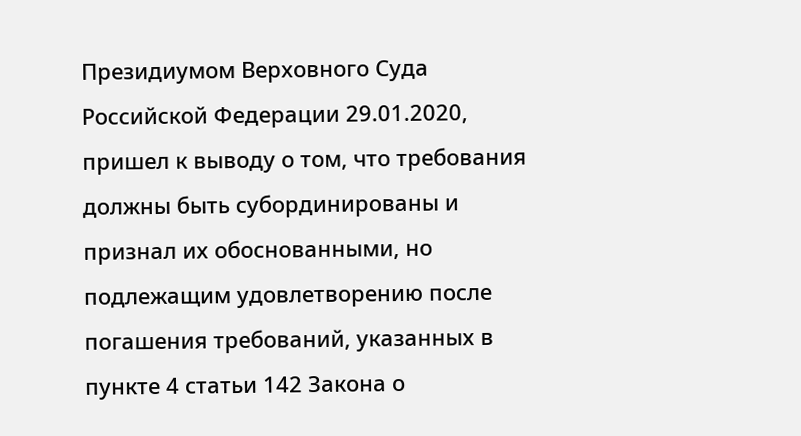Президиумом Верховного Суда Российской Федерации 29.01.2020, пришел к выводу о том, что требования должны быть субординированы и признал их обоснованными, но подлежащим удовлетворению после погашения требований, указанных в пункте 4 статьи 142 Закона о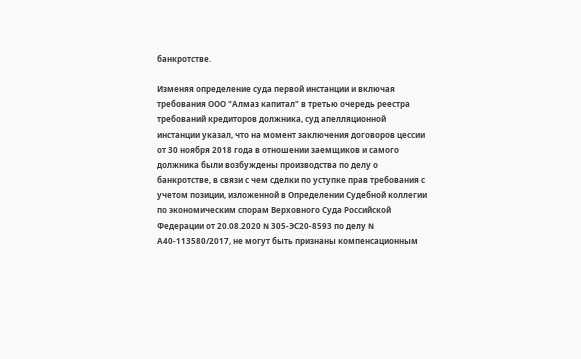банкротстве.

Изменяя определение суда первой инстанции и включая требования ООО "Алмаз капитал" в третью очередь реестра требований кредиторов должника, суд апелляционной инстанции указал, что на момент заключения договоров цессии от 30 ноября 2018 года в отношении заемщиков и самого должника были возбуждены производства по делу о банкротстве, в связи с чем сделки по уступке прав требования с учетом позиции, изложенной в Определении Судебной коллегии по экономическим спорам Верховного Суда Российской Федерации от 20.08.2020 N 305-ЭС20-8593 по делу N А40-113580/2017, не могут быть признаны компенсационным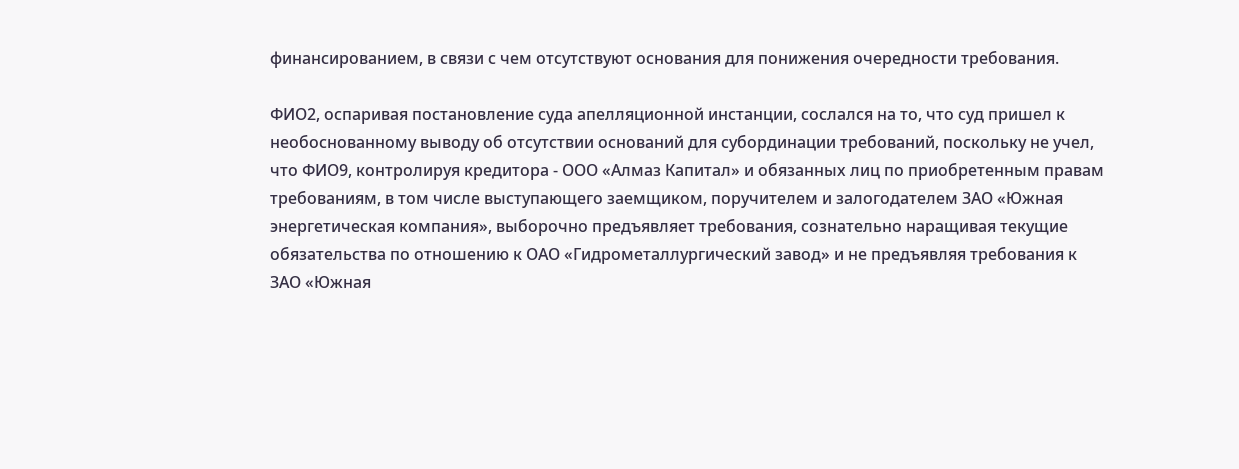финансированием, в связи с чем отсутствуют основания для понижения очередности требования.

ФИО2, оспаривая постановление суда апелляционной инстанции, сослался на то, что суд пришел к необоснованному выводу об отсутствии оснований для субординации требований, поскольку не учел, что ФИО9, контролируя кредитора - ООО «Алмаз Капитал» и обязанных лиц по приобретенным правам требованиям, в том числе выступающего заемщиком, поручителем и залогодателем ЗАО «Южная энергетическая компания», выборочно предъявляет требования, сознательно наращивая текущие обязательства по отношению к ОАО «Гидрометаллургический завод» и не предъявляя требования к ЗАО «Южная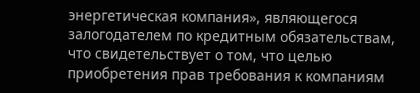энергетическая компания», являющегося залогодателем по кредитным обязательствам, что свидетельствует о том, что целью приобретения прав требования к компаниям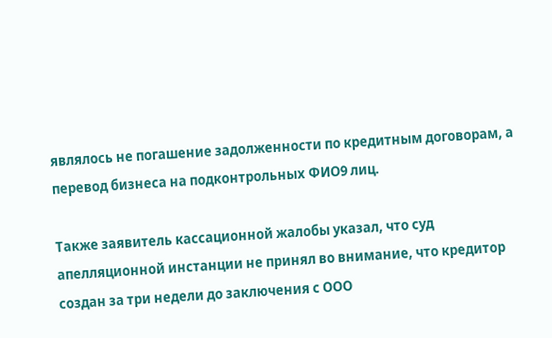являлось не погашение задолженности по кредитным договорам, а перевод бизнеса на подконтрольных ФИО9 лиц.

Также заявитель кассационной жалобы указал, что суд апелляционной инстанции не принял во внимание, что кредитор создан за три недели до заключения с ООО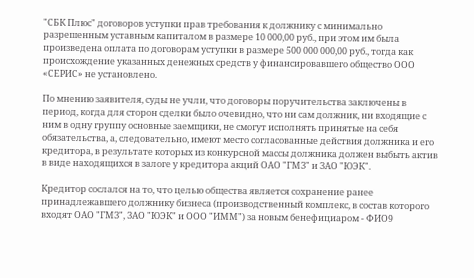"СБК Плюс" договоров уступки прав требования к должнику с минимально разрешенным уставным капиталом в размере 10 000,00 руб., при этом им была произведена оплата по договорам уступки в размере 500 000 000,00 руб., тогда как происхождение указанных денежных средств у финансировавшего общество ООО «СЕРИС» не установлено.

По мнению заявителя, суды не учли, что договоры поручительства заключены в период, когда для сторон сделки было очевидно, что ни сам должник, ни входящие с ним в одну группу основные заемщики, не смогут исполнять принятые на себя обязательства, а, следовательно, имеют место согласованные действия должника и его кредитора, в результате которых из конкурсной массы должника должен выбыть актив в виде находящихся в залоге у кредитора акций ОАО "ГМЗ" и ЗАО "ЮЭК".

Кредитор сослался на то, что целью общества является сохранение ранее принадлежавшего должнику бизнеса (производственный комплекс, в состав которого входят ОАО "ГМЗ", ЗАО "ЮЭК" и ООО "ИММ") за новым бенефициаром - ФИО9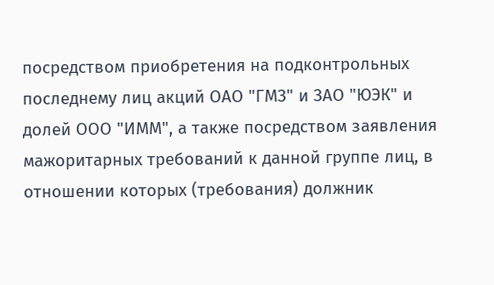посредством приобретения на подконтрольных последнему лиц акций ОАО "ГМЗ" и ЗАО "ЮЭК" и долей ООО "ИММ", а также посредством заявления мажоритарных требований к данной группе лиц, в отношении которых (требования) должник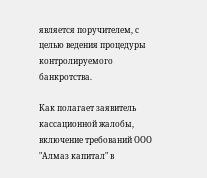является поручителем, с целью ведения процедуры контролируемого банкротства.

Как полагает заявитель кассационной жалобы, включение требований ООО "Алмаз капитал" в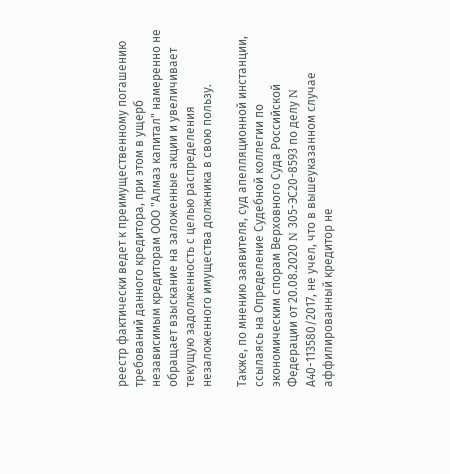реестр фактически ведет к преимущественному погашению требований данного кредитора, при этом в ущерб независимым кредиторам ООО "Алмаз капитал" намеренно не обращает взыскание на заложенные акции и увеличивает текущую задолженность с целью распределения незаложенного имущества должника в свою пользу.

Также, по мнению заявителя, суд апелляционной инстанции, ссылаясь на Определение Судебной коллегии по экономическим спорам Верховного Суда Российской Федерации от 20.08.2020 N 305-ЭС20-8593 по делу N А40-113580/2017, не учел, что в вышеуказанном случае аффилированный кредитор не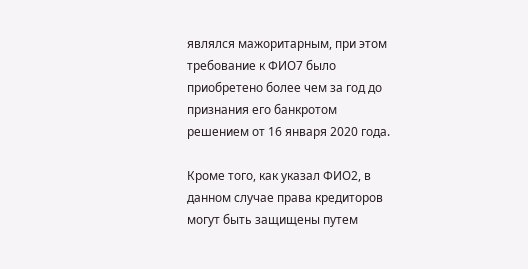являлся мажоритарным, при этом требование к ФИО7 было приобретено более чем за год до признания его банкротом решением от 16 января 2020 года.

Кроме того, как указал ФИО2, в данном случае права кредиторов могут быть защищены путем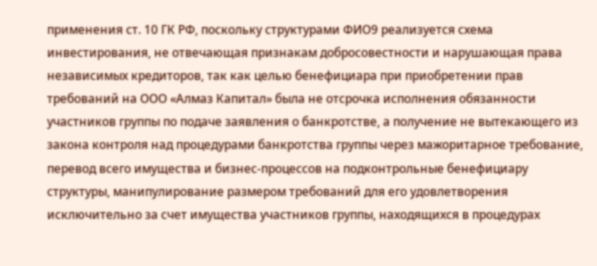применения ст. 10 ГК РФ, поскольку структурами ФИО9 реализуется схема инвестирования, не отвечающая признакам добросовестности и нарушающая права независимых кредиторов, так как целью бенефициара при приобретении прав требований на ООО «Алмаз Капитал» была не отсрочка исполнения обязанности участников группы по подаче заявления о банкротстве, а получение не вытекающего из закона контроля над процедурами банкротства группы через мажоритарное требование, перевод всего имущества и бизнес-процессов на подконтрольные бенефициару структуры, манипулирование размером требований для его удовлетворения исключительно за счет имущества участников группы, находящихся в процедурах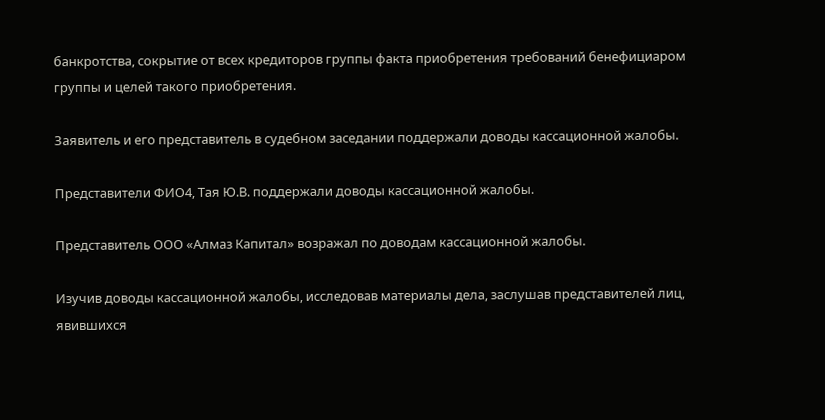банкротства, сокрытие от всех кредиторов группы факта приобретения требований бенефициаром группы и целей такого приобретения.

Заявитель и его представитель в судебном заседании поддержали доводы кассационной жалобы.

Представители ФИО4, Тая Ю.В. поддержали доводы кассационной жалобы.

Представитель ООО «Алмаз Капитал» возражал по доводам кассационной жалобы.

Изучив доводы кассационной жалобы, исследовав материалы дела, заслушав представителей лиц, явившихся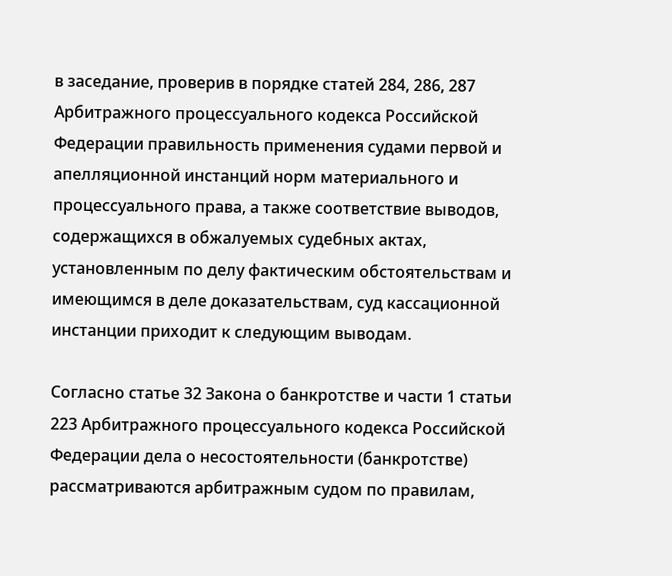в заседание, проверив в порядке статей 284, 286, 287 Арбитражного процессуального кодекса Российской Федерации правильность применения судами первой и апелляционной инстанций норм материального и процессуального права, а также соответствие выводов, содержащихся в обжалуемых судебных актах, установленным по делу фактическим обстоятельствам и имеющимся в деле доказательствам, суд кассационной инстанции приходит к следующим выводам.

Согласно статье 32 Закона о банкротстве и части 1 статьи 223 Арбитражного процессуального кодекса Российской Федерации дела о несостоятельности (банкротстве) рассматриваются арбитражным судом по правилам,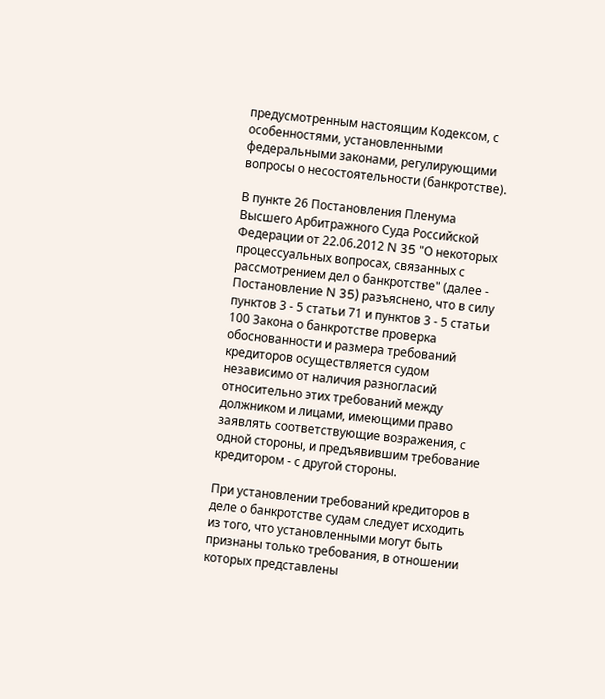предусмотренным настоящим Кодексом, с особенностями, установленными федеральными законами, регулирующими вопросы о несостоятельности (банкротстве).

В пункте 26 Постановления Пленума Высшего Арбитражного Суда Российской Федерации от 22.06.2012 N 35 "О некоторых процессуальных вопросах, связанных с рассмотрением дел о банкротстве" (далее - Постановление N 35) разъяснено, что в силу пунктов 3 - 5 статьи 71 и пунктов 3 - 5 статьи 100 Закона о банкротстве проверка обоснованности и размера требований кредиторов осуществляется судом независимо от наличия разногласий относительно этих требований между должником и лицами, имеющими право заявлять соответствующие возражения, с одной стороны, и предъявившим требование кредитором - с другой стороны.

При установлении требований кредиторов в деле о банкротстве судам следует исходить из того, что установленными могут быть признаны только требования, в отношении которых представлены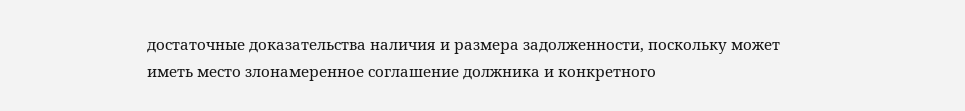достаточные доказательства наличия и размера задолженности, поскольку может иметь место злонамеренное соглашение должника и конкретного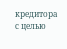кредитора с целью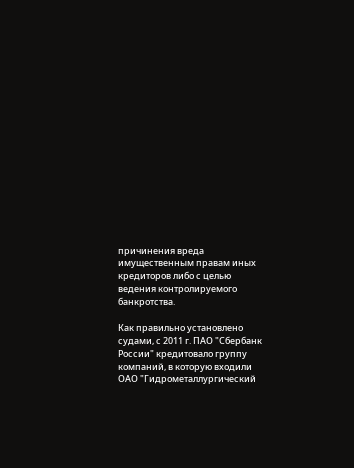причинения вреда имущественным правам иных кредиторов либо с целью ведения контролируемого банкротства.

Как правильно установлено судами, с 2011 г. ПАО "Сбербанк России" кредитовало группу компаний, в которую входили ОАО "Гидрометаллургический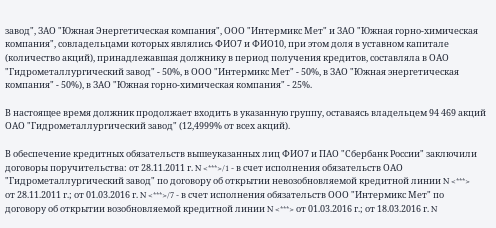завод", ЗАО "Южная Энергетическая компания", ООО "Интермикс Мет" и ЗАО "Южная горно-химическая компания", совладельцами которых являлись ФИО7 и ФИО10, при этом доля в уставном капитале (количество акций), принадлежавшая должнику в период получения кредитов, составляла в ОАО "Гидрометаллургический завод" - 50%, в ООО "Интермикс Мет" - 50%, в ЗАО "Южная энергетическая компания" - 50%), в ЗАО "Южная горно-химическая компания" - 25%.

В настоящее время должник продолжает входить в указанную группу, оставаясь владельцем 94 469 акций ОАО "Гидрометаллургический завод" (12,4999% от всех акций).

В обеспечение кредитных обязательств вышеуказанных лиц ФИО7 и ПАО "Сбербанк России" заключили договоры поручительства: от 28.11.2011 г. N <***>/1 - в счет исполнения обязательств ОАО "Гидрометаллургический завод" по договору об открытии невозобновляемой кредитной линии N <***> от 28.11.2011 г.; от 01.03.2016 г. N <***>/7 - в счет исполнения обязательств ООО "Интермикс Мет" по договору об открытии возобновляемой кредитной линии N <***> от 01.03.2016 г.; от 18.03.2016 г. N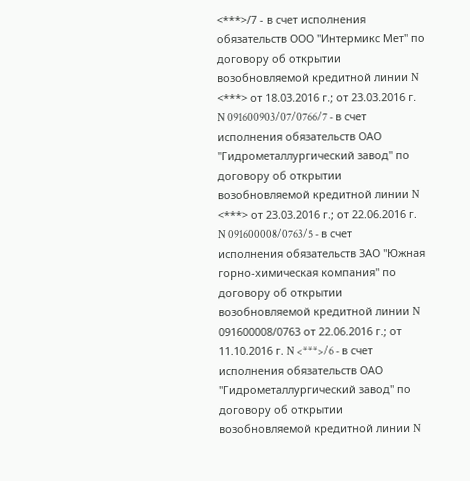<***>/7 - в счет исполнения обязательств ООО "Интермикс Мет" по договору об открытии возобновляемой кредитной линии N <***> от 18.03.2016 г.; от 23.03.2016 г. N 091600903/07/0766/7 - в счет исполнения обязательств ОАО "Гидрометаллургический завод" по договору об открытии возобновляемой кредитной линии N <***> от 23.03.2016 г.; от 22.06.2016 г. N 091600008/0763/5 - в счет исполнения обязательств ЗАО "Южная горно-химическая компания" по договору об открытии возобновляемой кредитной линии N 091600008/0763 от 22.06.2016 г.; от 11.10.2016 г. N <***>/6 - в счет исполнения обязательств ОАО "Гидрометаллургический завод" по договору об открытии возобновляемой кредитной линии N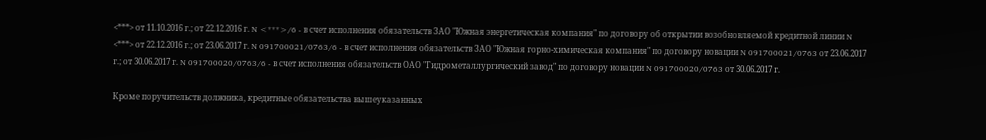<***> от 11.10.2016 г.; от 22.12.2016 г. N <***>/6 - в счет исполнения обязательств ЗАО "Южная энергетическая компания" по договору об открытии возобновляемой кредитной линии N <***> от 22.12.2016 г.; от 23.06.2017 г. N 091700021/0763/6 - в счет исполнения обязательств ЗАО "Южная горно-химическая компания" по договору новации N 091700021/0763 от 23.06.2017 г.; от 30.06.2017 г. N 091700020/0763/6 - в счет исполнения обязательств ОАО "Гидрометаллургический завод" по договору новации N 091700020/0763 от 30.06.2017 г.

Кроме поручительств должника, кредитные обязательства вышеуказанных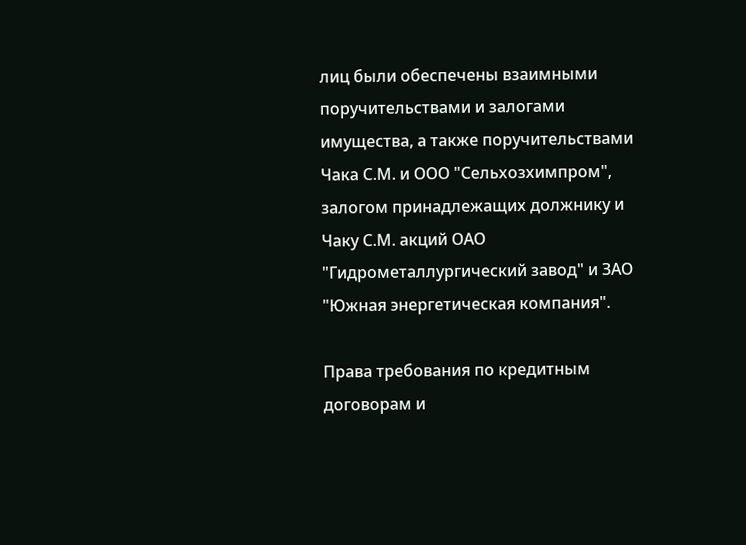лиц были обеспечены взаимными поручительствами и залогами имущества, а также поручительствами Чака С.М. и ООО "Сельхозхимпром", залогом принадлежащих должнику и Чаку С.М. акций ОАО "Гидрометаллургический завод" и ЗАО "Южная энергетическая компания".

Права требования по кредитным договорам и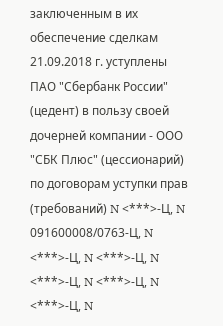заключенным в их обеспечение сделкам 21.09.2018 г. уступлены ПАО "Сбербанк России" (цедент) в пользу своей дочерней компании - ООО "СБК Плюс" (цессионарий) по договорам уступки прав (требований) N <***>-Ц, N 091600008/0763-Ц, N <***>-Ц, N <***>-Ц, N <***>-Ц, N <***>-Ц, N <***>-Ц, N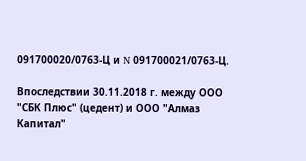091700020/0763-Ц и N 091700021/0763-Ц.

Впоследствии 30.11.2018 г. между ООО "СБК Плюс" (цедент) и ООО "Алмаз Капитал"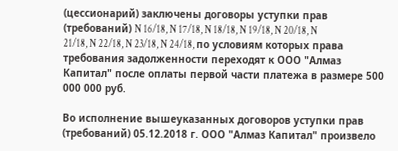(цессионарий) заключены договоры уступки прав (требований) N 16/18, N 17/18, N 18/18, N 19/18, N 20/18, N 21/18, N 22/18, N 23/18, N 24/18, по условиям которых права требования задолженности переходят к ООО "Алмаз Капитал" после оплаты первой части платежа в размере 500 000 000 руб.

Во исполнение вышеуказанных договоров уступки прав (требований) 05.12.2018 г. ООО "Алмаз Капитал" произвело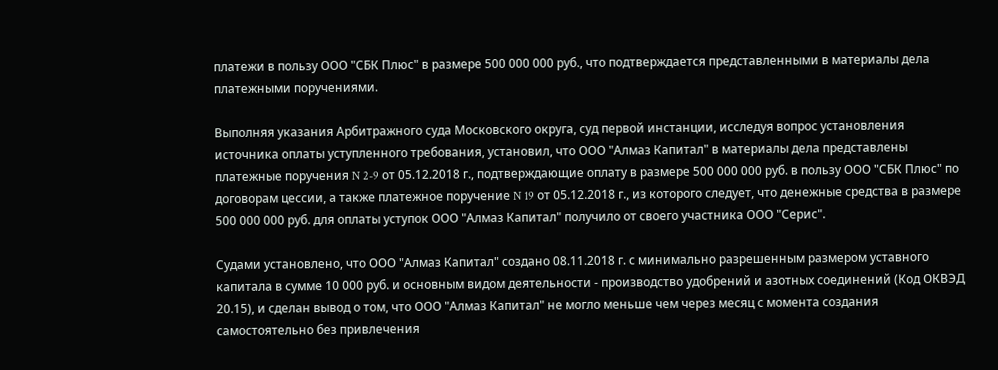платежи в пользу ООО "СБК Плюс" в размере 500 000 000 руб., что подтверждается представленными в материалы дела платежными поручениями.

Выполняя указания Арбитражного суда Московского округа, суд первой инстанции, исследуя вопрос установления источника оплаты уступленного требования, установил, что ООО "Алмаз Капитал" в материалы дела представлены платежные поручения N 2-9 от 05.12.2018 г., подтверждающие оплату в размере 500 000 000 руб. в пользу ООО "СБК Плюс" по договорам цессии, а также платежное поручение N 19 от 05.12.2018 г., из которого следует, что денежные средства в размере 500 000 000 руб. для оплаты уступок ООО "Алмаз Капитал" получило от своего участника ООО "Серис".

Судами установлено, что ООО "Алмаз Капитал" создано 08.11.2018 г. с минимально разрешенным размером уставного капитала в сумме 10 000 руб. и основным видом деятельности - производство удобрений и азотных соединений (Код ОКВЭД 20.15), и сделан вывод о том, что ООО "Алмаз Капитал" не могло меньше чем через месяц с момента создания самостоятельно без привлечения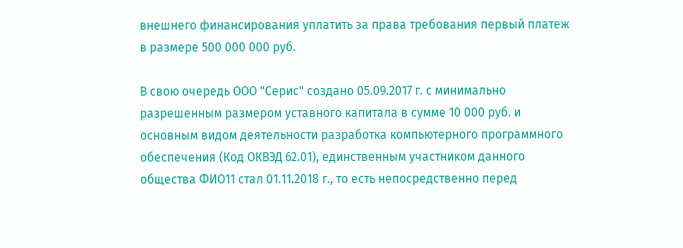внешнего финансирования уплатить за права требования первый платеж в размере 500 000 000 руб.

В свою очередь ООО "Серис" создано 05.09.2017 г. с минимально разрешенным размером уставного капитала в сумме 10 000 руб. и основным видом деятельности разработка компьютерного программного обеспечения (Код ОКВЭД 62.01), единственным участником данного общества ФИО11 стал 01.11.2018 г., то есть непосредственно перед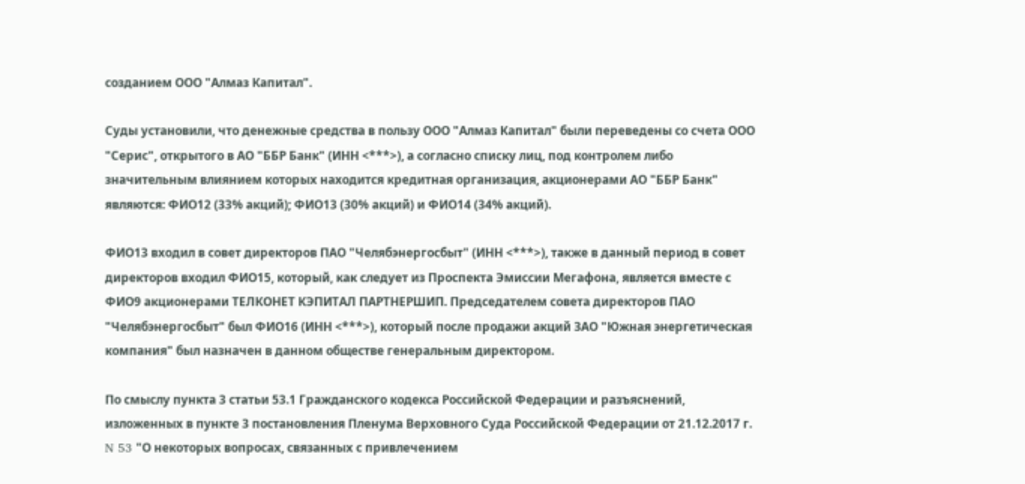созданием ООО "Алмаз Капитал".

Суды установили, что денежные средства в пользу ООО "Алмаз Капитал" были переведены со счета ООО "Серис", открытого в АО "ББР Банк" (ИНН <***>), а согласно списку лиц, под контролем либо значительным влиянием которых находится кредитная организация, акционерами АО "ББР Банк" являются: ФИО12 (33% акций); ФИО13 (30% акций) и ФИО14 (34% акций).

ФИО13 входил в совет директоров ПАО "Челябэнергосбыт" (ИНН <***>), также в данный период в совет директоров входил ФИО15, который, как следует из Проспекта Эмиссии Мегафона, является вместе с ФИО9 акционерами ТЕЛКОНЕТ КЭПИТАЛ ПАРТНЕРШИП. Председателем совета директоров ПАО "Челябэнергосбыт" был ФИО16 (ИНН <***>), который после продажи акций ЗАО "Южная энергетическая компания" был назначен в данном обществе генеральным директором.

По смыслу пункта 3 статьи 53.1 Гражданского кодекса Российской Федерации и разъяснений, изложенных в пункте 3 постановления Пленума Верховного Суда Российской Федерации от 21.12.2017 г. N 53 "О некоторых вопросах, связанных с привлечением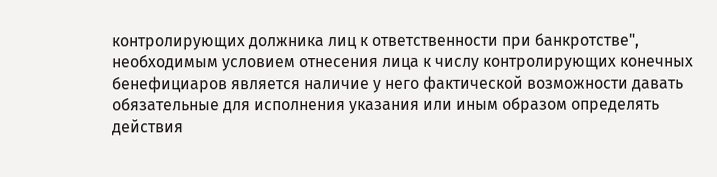контролирующих должника лиц к ответственности при банкротстве", необходимым условием отнесения лица к числу контролирующих конечных бенефициаров является наличие у него фактической возможности давать обязательные для исполнения указания или иным образом определять действия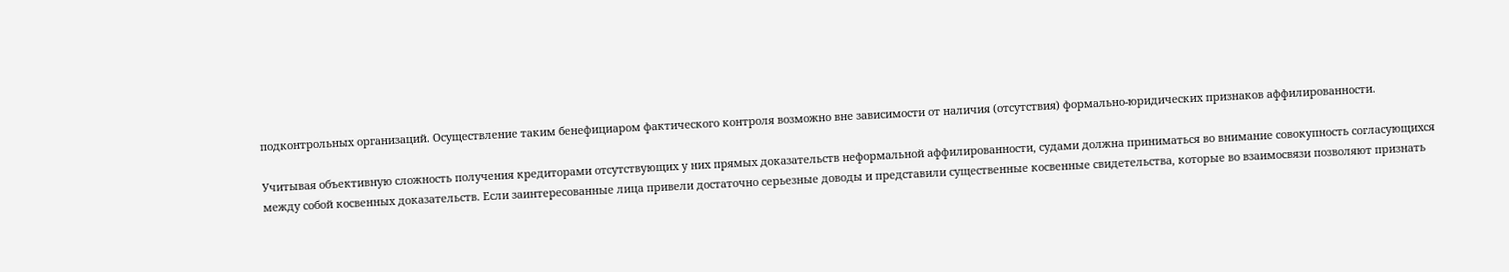подконтрольных организаций. Осуществление таким бенефициаром фактического контроля возможно вне зависимости от наличия (отсутствия) формально-юридических признаков аффилированности.

Учитывая объективную сложность получения кредиторами отсутствующих у них прямых доказательств неформальной аффилированности, судами должна приниматься во внимание совокупность согласующихся между собой косвенных доказательств. Если заинтересованные лица привели достаточно серьезные доводы и представили существенные косвенные свидетельства, которые во взаимосвязи позволяют признать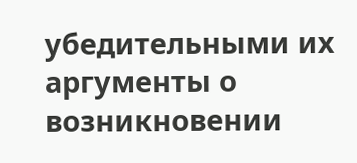убедительными их аргументы о возникновении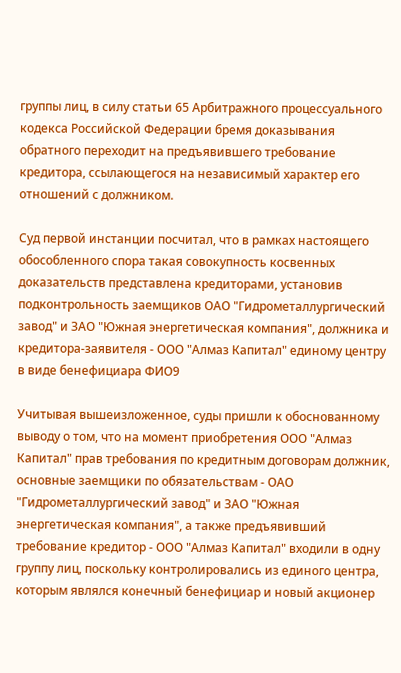группы лиц, в силу статьи 65 Арбитражного процессуального кодекса Российской Федерации бремя доказывания обратного переходит на предъявившего требование кредитора, ссылающегося на независимый характер его отношений с должником.

Суд первой инстанции посчитал, что в рамках настоящего обособленного спора такая совокупность косвенных доказательств представлена кредиторами, установив подконтрольность заемщиков ОАО "Гидрометаллургический завод" и ЗАО "Южная энергетическая компания", должника и кредитора-заявителя - ООО "Алмаз Капитал" единому центру в виде бенефициара ФИО9

Учитывая вышеизложенное, суды пришли к обоснованному выводу о том, что на момент приобретения ООО "Алмаз Капитал" прав требования по кредитным договорам должник, основные заемщики по обязательствам - ОАО "Гидрометаллургический завод" и ЗАО "Южная энергетическая компания", а также предъявивший требование кредитор - ООО "Алмаз Капитал" входили в одну группу лиц, поскольку контролировались из единого центра, которым являлся конечный бенефициар и новый акционер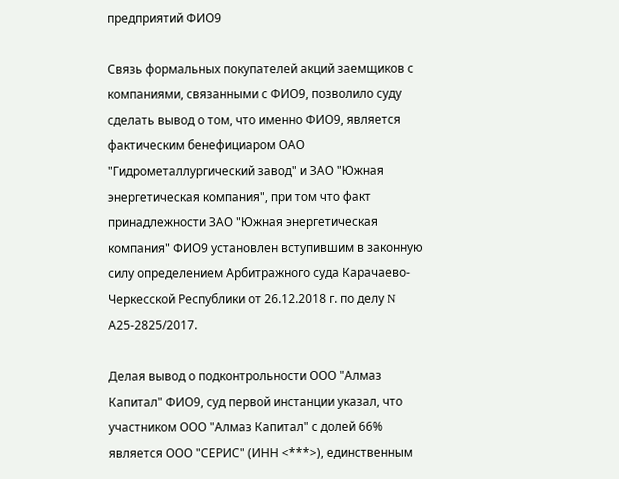предприятий ФИО9

Связь формальных покупателей акций заемщиков с компаниями, связанными с ФИО9, позволило суду сделать вывод о том, что именно ФИО9, является фактическим бенефициаром ОАО "Гидрометаллургический завод" и ЗАО "Южная энергетическая компания", при том что факт принадлежности ЗАО "Южная энергетическая компания" ФИО9 установлен вступившим в законную силу определением Арбитражного суда Карачаево-Черкесской Республики от 26.12.2018 г. по делу N А25-2825/2017.

Делая вывод о подконтрольности ООО "Алмаз Капитал" ФИО9, суд первой инстанции указал, что участником ООО "Алмаз Капитал" с долей 66% является ООО "СЕРИС" (ИНН <***>), единственным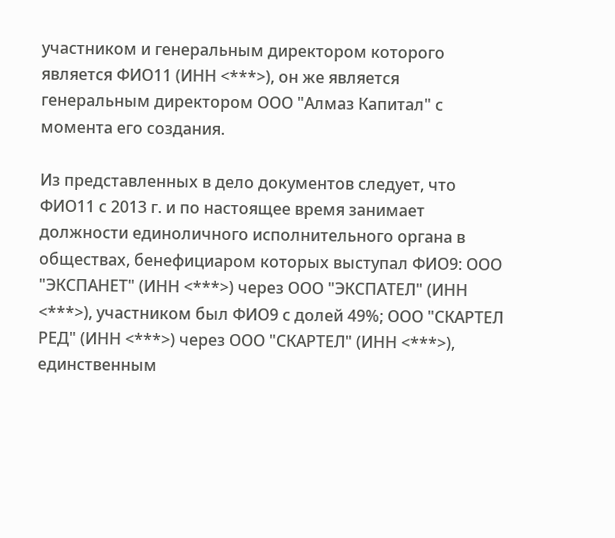участником и генеральным директором которого является ФИО11 (ИНН <***>), он же является генеральным директором ООО "Алмаз Капитал" с момента его создания.

Из представленных в дело документов следует, что ФИО11 с 2013 г. и по настоящее время занимает должности единоличного исполнительного органа в обществах, бенефициаром которых выступал ФИО9: ООО "ЭКСПАНЕТ" (ИНН <***>) через ООО "ЭКСПАТЕЛ" (ИНН <***>), участником был ФИО9 с долей 49%; ООО "СКАРТЕЛ РЕД" (ИНН <***>) через ООО "СКАРТЕЛ" (ИНН <***>), единственным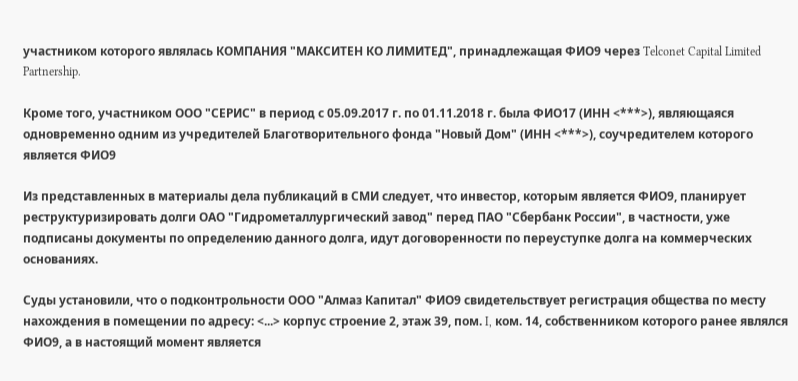участником которого являлась КОМПАНИЯ "МАКСИТЕН КО ЛИМИТЕД", принадлежащая ФИО9 через Telconet Capital Limited Partnership.

Кроме того, участником ООО "СЕРИС" в период с 05.09.2017 г. по 01.11.2018 г. была ФИО17 (ИНН <***>), являющаяся одновременно одним из учредителей Благотворительного фонда "Новый Дом" (ИНН <***>), соучредителем которого является ФИО9

Из представленных в материалы дела публикаций в СМИ следует, что инвестор, которым является ФИО9, планирует реструктуризировать долги ОАО "Гидрометаллургический завод" перед ПАО "Сбербанк России", в частности, уже подписаны документы по определению данного долга, идут договоренности по переуступке долга на коммерческих основаниях.

Суды установили, что о подконтрольности ООО "Алмаз Капитал" ФИО9 свидетельствует регистрация общества по месту нахождения в помещении по адресу: <...> корпус строение 2, этаж 39, пом. I, ком. 14, собственником которого ранее являлся ФИО9, а в настоящий момент является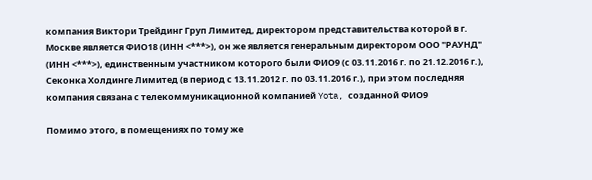компания Виктори Трейдинг Груп Лимитед, директором представительства которой в г. Москве является ФИО18 (ИНН <***>), он же является генеральным директором ООО "РАУНД" (ИНН <***>), единственным участником которого были ФИО9 (с 03.11.2016 г. по 21.12.2016 г.), Секонка Холдинге Лимитед (в период с 13.11.2012 г. по 03.11.2016 г.), при этом последняя компания связана с телекоммуникационной компанией Yota, созданной ФИО9

Помимо этого, в помещениях по тому же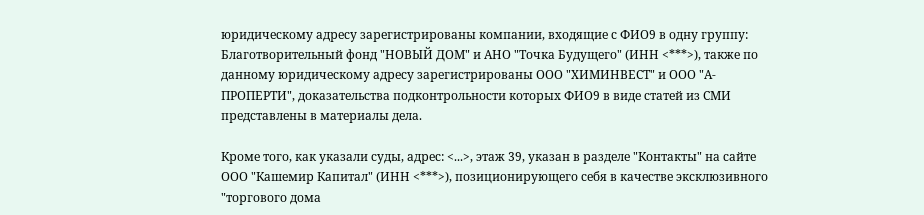юридическому адресу зарегистрированы компании, входящие с ФИО9 в одну группу: Благотворительный фонд "НОВЫЙ ДОМ" и АНО "Точка Будущего" (ИНН <***>), также по данному юридическому адресу зарегистрированы ООО "ХИМИНВЕСТ" и ООО "А-ПРОПЕРТИ", доказательства подконтрольности которых ФИО9 в виде статей из СМИ представлены в материалы дела.

Кроме того, как указали суды, адрес: <...>, этаж 39, указан в разделе "Контакты" на сайте ООО "Кашемир Капитал" (ИНН <***>), позиционирующего себя в качестве эксклюзивного "торгового дома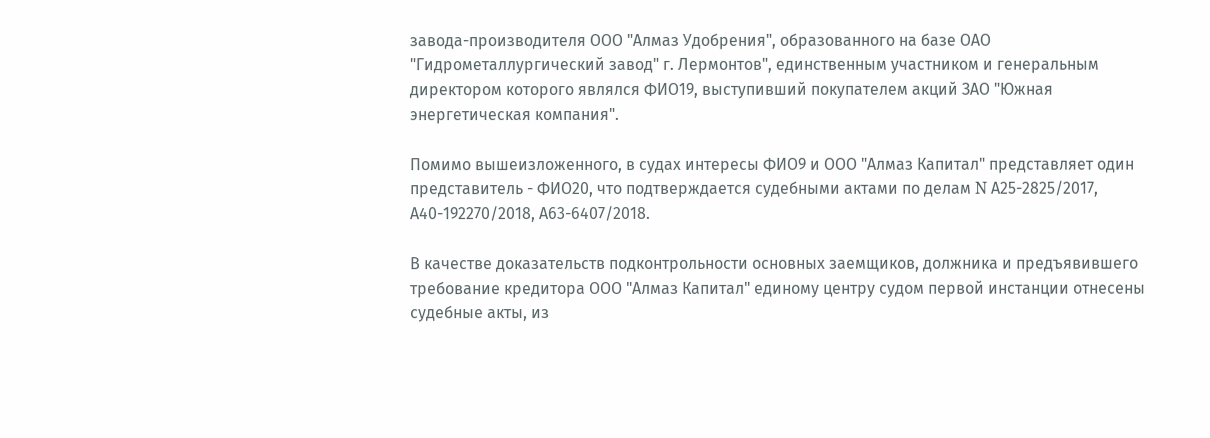завода-производителя ООО "Алмаз Удобрения", образованного на базе ОАО "Гидрометаллургический завод" г. Лермонтов", единственным участником и генеральным директором которого являлся ФИО19, выступивший покупателем акций ЗАО "Южная энергетическая компания".

Помимо вышеизложенного, в судах интересы ФИО9 и ООО "Алмаз Капитал" представляет один представитель - ФИО20, что подтверждается судебными актами по делам N А25-2825/2017, А40-192270/2018, А63-6407/2018.

В качестве доказательств подконтрольности основных заемщиков, должника и предъявившего требование кредитора ООО "Алмаз Капитал" единому центру судом первой инстанции отнесены судебные акты, из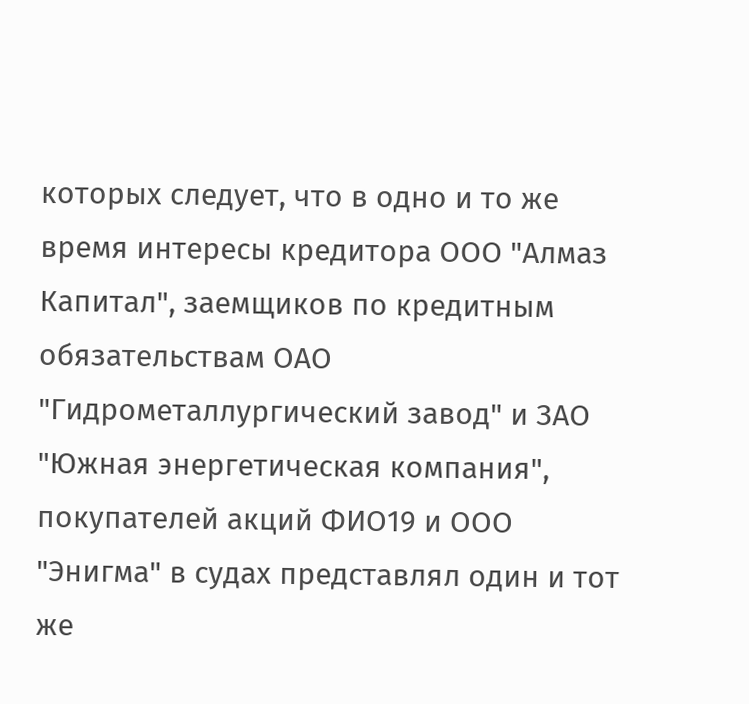которых следует, что в одно и то же время интересы кредитора ООО "Алмаз Капитал", заемщиков по кредитным обязательствам ОАО "Гидрометаллургический завод" и ЗАО "Южная энергетическая компания", покупателей акций ФИО19 и ООО "Энигма" в судах представлял один и тот же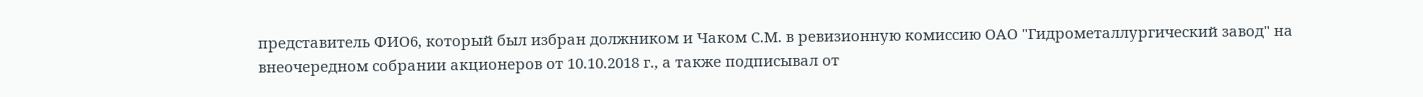представитель ФИО6, который был избран должником и Чаком С.М. в ревизионную комиссию ОАО "Гидрометаллургический завод" на внеочередном собрании акционеров от 10.10.2018 г., а также подписывал от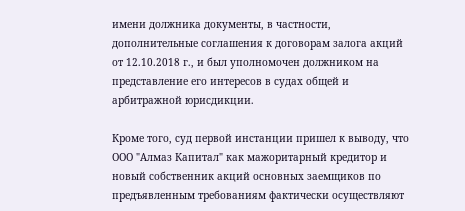имени должника документы, в частности, дополнительные соглашения к договорам залога акций от 12.10.2018 г., и был уполномочен должником на представление его интересов в судах общей и арбитражной юрисдикции.

Кроме того, суд первой инстанции пришел к выводу, что ООО "Алмаз Капитал" как мажоритарный кредитор и новый собственник акций основных заемщиков по предъявленным требованиям фактически осуществляют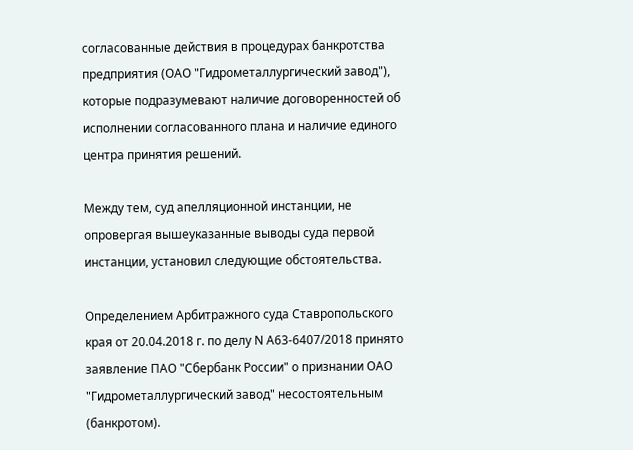согласованные действия в процедурах банкротства предприятия (ОАО "Гидрометаллургический завод"), которые подразумевают наличие договоренностей об исполнении согласованного плана и наличие единого центра принятия решений.

Между тем, суд апелляционной инстанции, не опровергая вышеуказанные выводы суда первой инстанции, установил следующие обстоятельства.

Определением Арбитражного суда Ставропольского края от 20.04.2018 г. по делу N А63-6407/2018 принято заявление ПАО "Сбербанк России" о признании ОАО "Гидрометаллургический завод" несостоятельным (банкротом).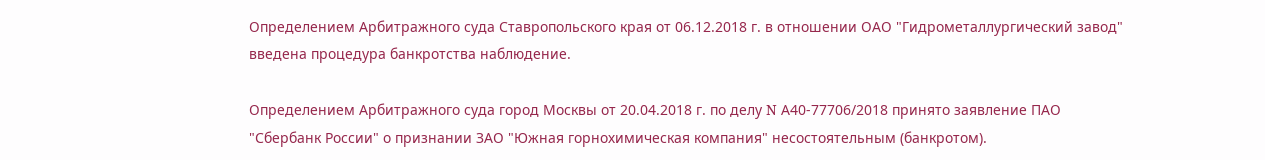Определением Арбитражного суда Ставропольского края от 06.12.2018 г. в отношении ОАО "Гидрометаллургический завод" введена процедура банкротства наблюдение.

Определением Арбитражного суда город Москвы от 20.04.2018 г. по делу N А40-77706/2018 принято заявление ПАО "Сбербанк России" о признании ЗАО "Южная горнохимическая компания" несостоятельным (банкротом).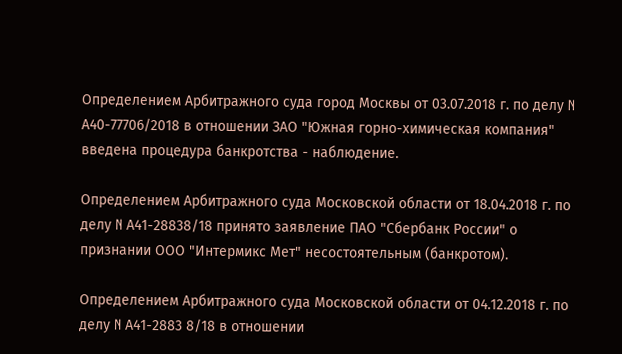Определением Арбитражного суда город Москвы от 03.07.2018 г. по делу N А40-77706/2018 в отношении ЗАО "Южная горно-химическая компания" введена процедура банкротства - наблюдение.

Определением Арбитражного суда Московской области от 18.04.2018 г. по делу N А41-28838/18 принято заявление ПАО "Сбербанк России" о признании ООО "Интермикс Мет" несостоятельным (банкротом).

Определением Арбитражного суда Московской области от 04.12.2018 г. по делу N А41-2883 8/18 в отношении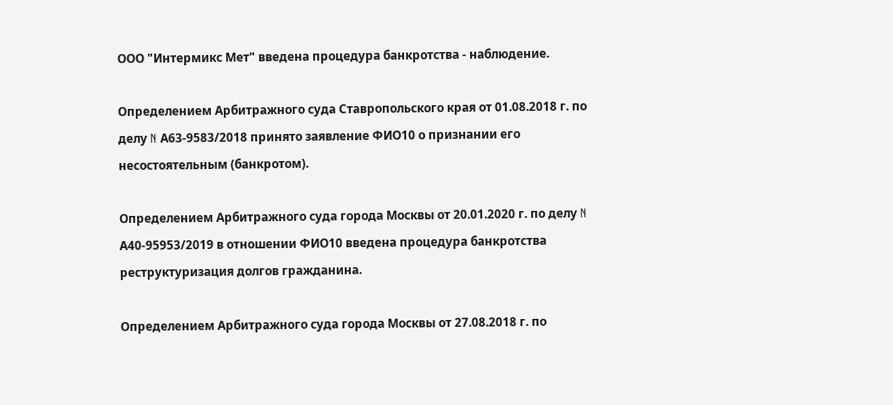ООО "Интермикс Мет" введена процедура банкротства - наблюдение.

Определением Арбитражного суда Ставропольского края от 01.08.2018 г. по делу N А63-9583/2018 принято заявление ФИО10 о признании его несостоятельным (банкротом).

Определением Арбитражного суда города Москвы от 20.01.2020 г. по делу N А40-95953/2019 в отношении ФИО10 введена процедура банкротства реструктуризация долгов гражданина.

Определением Арбитражного суда города Москвы от 27.08.2018 г. по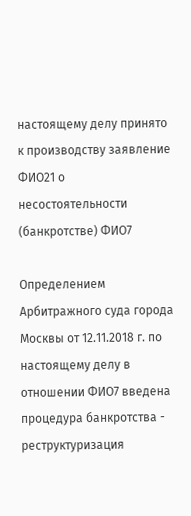настоящему делу принято к производству заявление ФИО21 о несостоятельности (банкротстве) ФИО7

Определением Арбитражного суда города Москвы от 12.11.2018 г. по настоящему делу в отношении ФИО7 введена процедура банкротства - реструктуризация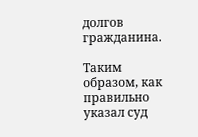долгов гражданина.

Таким образом, как правильно указал суд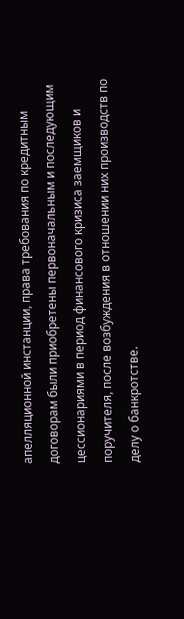апелляционной инстанции, права требования по кредитным договорам были приобретены первоначальным и последующим цессионариями в период финансового кризиса заемщиков и поручителя, после возбуждения в отношении них производств по делу о банкротстве.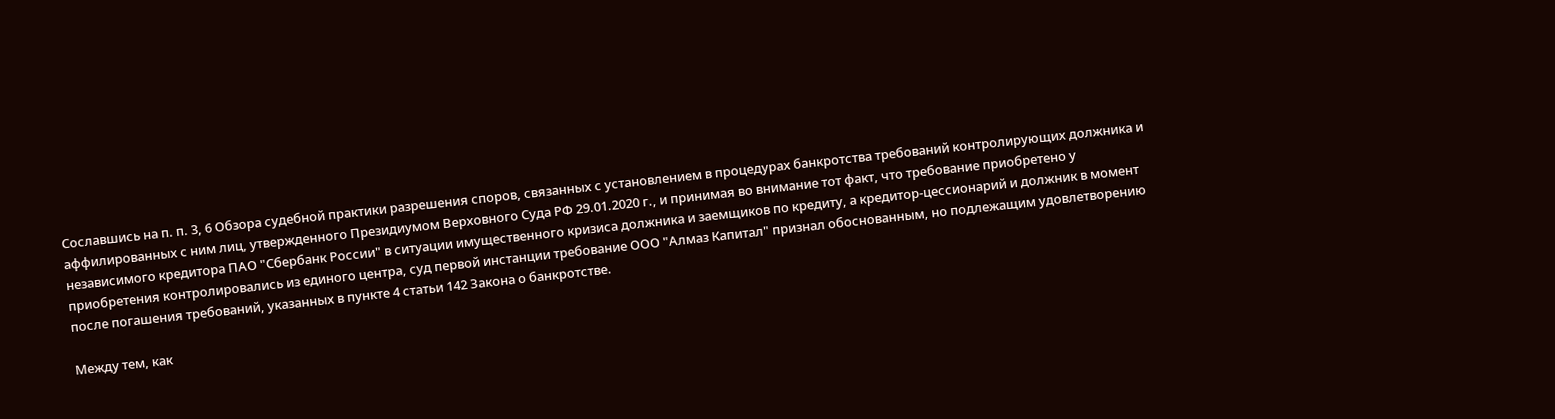Сославшись на п. п. 3, 6 Обзора судебной практики разрешения споров, связанных с установлением в процедурах банкротства требований контролирующих должника и аффилированных с ним лиц, утвержденного Президиумом Верховного Суда РФ 29.01.2020 г., и принимая во внимание тот факт, что требование приобретено у независимого кредитора ПАО "Сбербанк России" в ситуации имущественного кризиса должника и заемщиков по кредиту, а кредитор-цессионарий и должник в момент приобретения контролировались из единого центра, суд первой инстанции требование ООО "Алмаз Капитал" признал обоснованным, но подлежащим удовлетворению после погашения требований, указанных в пункте 4 статьи 142 Закона о банкротстве.

Между тем, как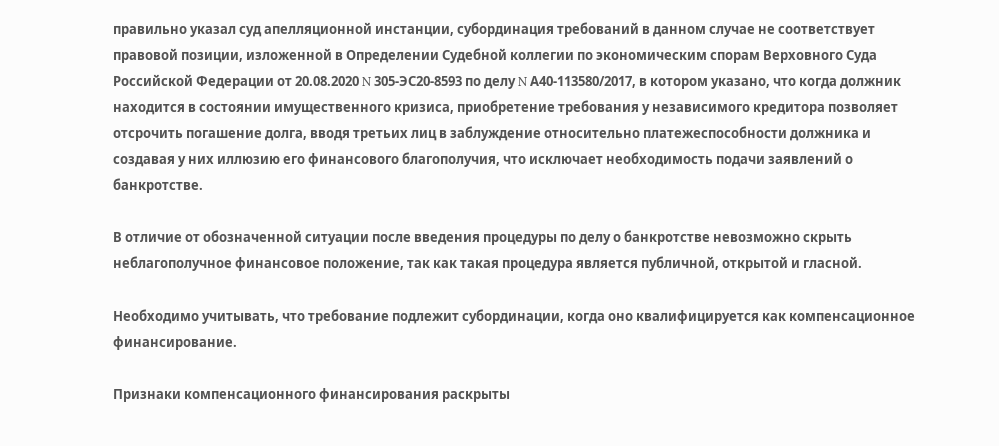правильно указал суд апелляционной инстанции, субординация требований в данном случае не соответствует правовой позиции, изложенной в Определении Судебной коллегии по экономическим спорам Верховного Суда Российской Федерации от 20.08.2020 N 305-ЭС20-8593 по делу N А40-113580/2017, в котором указано, что когда должник находится в состоянии имущественного кризиса, приобретение требования у независимого кредитора позволяет отсрочить погашение долга, вводя третьих лиц в заблуждение относительно платежеспособности должника и создавая у них иллюзию его финансового благополучия, что исключает необходимость подачи заявлений о банкротстве.

В отличие от обозначенной ситуации после введения процедуры по делу о банкротстве невозможно скрыть неблагополучное финансовое положение, так как такая процедура является публичной, открытой и гласной.

Необходимо учитывать, что требование подлежит субординации, когда оно квалифицируется как компенсационное финансирование.

Признаки компенсационного финансирования раскрыты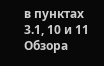в пунктах 3.1, 10 и 11 Обзора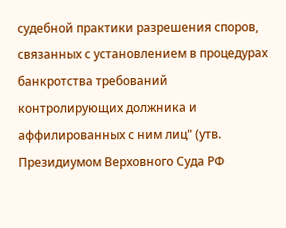судебной практики разрешения споров, связанных с установлением в процедурах банкротства требований контролирующих должника и аффилированных с ним лиц" (утв. Президиумом Верховного Суда РФ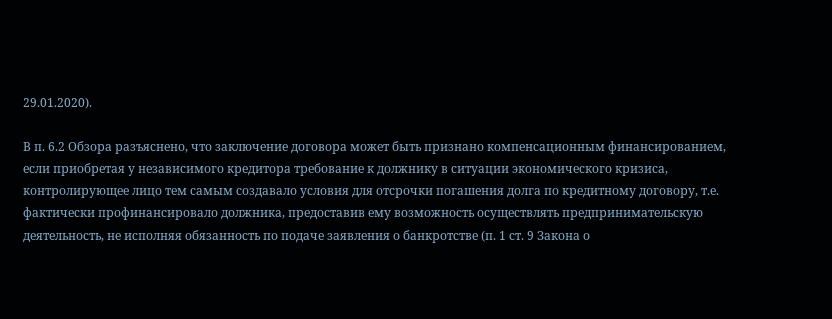29.01.2020).

В п. 6.2 Обзора разъяснено, что заключение договора может быть признано компенсационным финансированием, если приобретая у независимого кредитора требование к должнику в ситуации экономического кризиса, контролирующее лицо тем самым создавало условия для отсрочки погашения долга по кредитному договору, т.е. фактически профинансировало должника, предоставив ему возможность осуществлять предпринимательскую деятельность, не исполняя обязанность по подаче заявления о банкротстве (п. 1 ст. 9 Закона о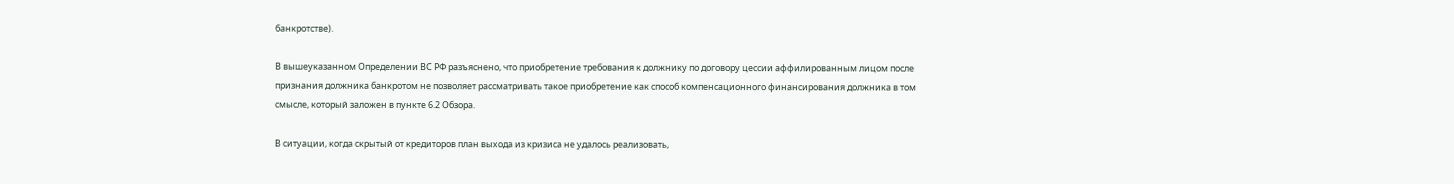банкротстве).

В вышеуказанном Определении ВС РФ разъяснено, что приобретение требования к должнику по договору цессии аффилированным лицом после признания должника банкротом не позволяет рассматривать такое приобретение как способ компенсационного финансирования должника в том смысле, который заложен в пункте 6.2 Обзора.

В ситуации, когда скрытый от кредиторов план выхода из кризиса не удалось реализовать,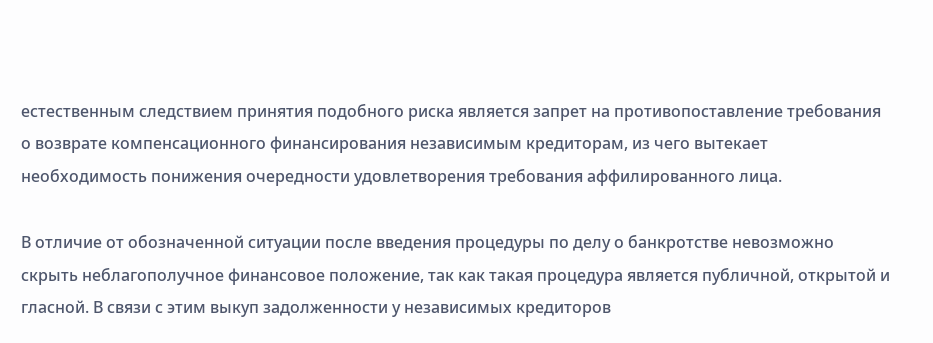естественным следствием принятия подобного риска является запрет на противопоставление требования о возврате компенсационного финансирования независимым кредиторам, из чего вытекает необходимость понижения очередности удовлетворения требования аффилированного лица.

В отличие от обозначенной ситуации после введения процедуры по делу о банкротстве невозможно скрыть неблагополучное финансовое положение, так как такая процедура является публичной, открытой и гласной. В связи с этим выкуп задолженности у независимых кредиторов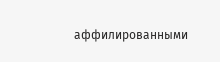аффилированными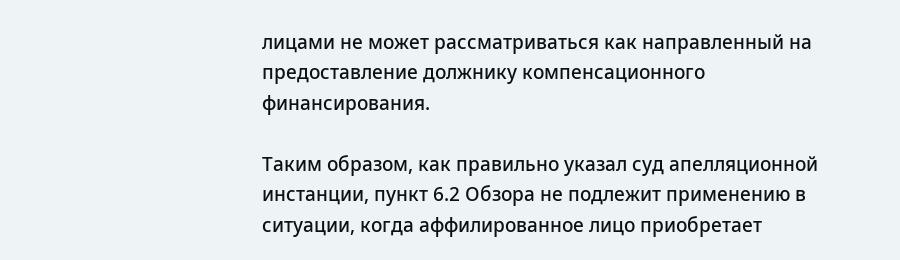лицами не может рассматриваться как направленный на предоставление должнику компенсационного финансирования.

Таким образом, как правильно указал суд апелляционной инстанции, пункт 6.2 Обзора не подлежит применению в ситуации, когда аффилированное лицо приобретает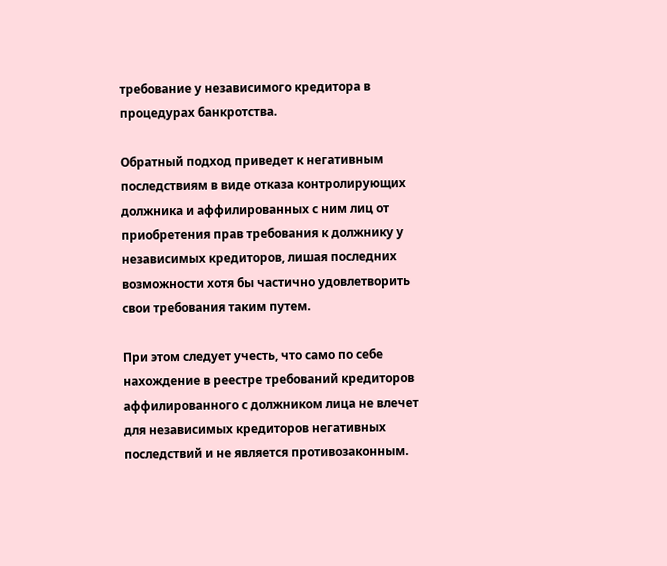требование у независимого кредитора в процедурах банкротства.

Обратный подход приведет к негативным последствиям в виде отказа контролирующих должника и аффилированных с ним лиц от приобретения прав требования к должнику у независимых кредиторов, лишая последних возможности хотя бы частично удовлетворить свои требования таким путем.

При этом следует учесть, что само по себе нахождение в реестре требований кредиторов аффилированного с должником лица не влечет для независимых кредиторов негативных последствий и не является противозаконным.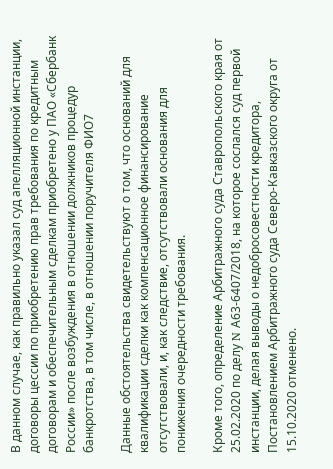В данном случае, как правильно указал суд апелляционной инстанции, договоры цессии по приобретению прав требования по кредитным договорам и обеспечительным сделкам приобретено у ПАО «Сбербанк России» после возбуждения в отношении должников процедур банкротства, в том числе, в отношении поручителя ФИО7

Данные обстоятельства свидетельствуют о том, что оснований для квалификации сделки как компенсационное финансирование отсутствовали, и, как следствие, отсутствовали основания для понижения очередности требования.

Кроме того, определение Арбитражного суда Ставропольского края от 25.02.2020 по делу N А63-6407/2018, на которое сослался суд первой инстанции, делая выводы о недобросовестности кредитора, Постановлением Арбитражного суда Северо-Кавказского округа от 15.10.2020 отменено.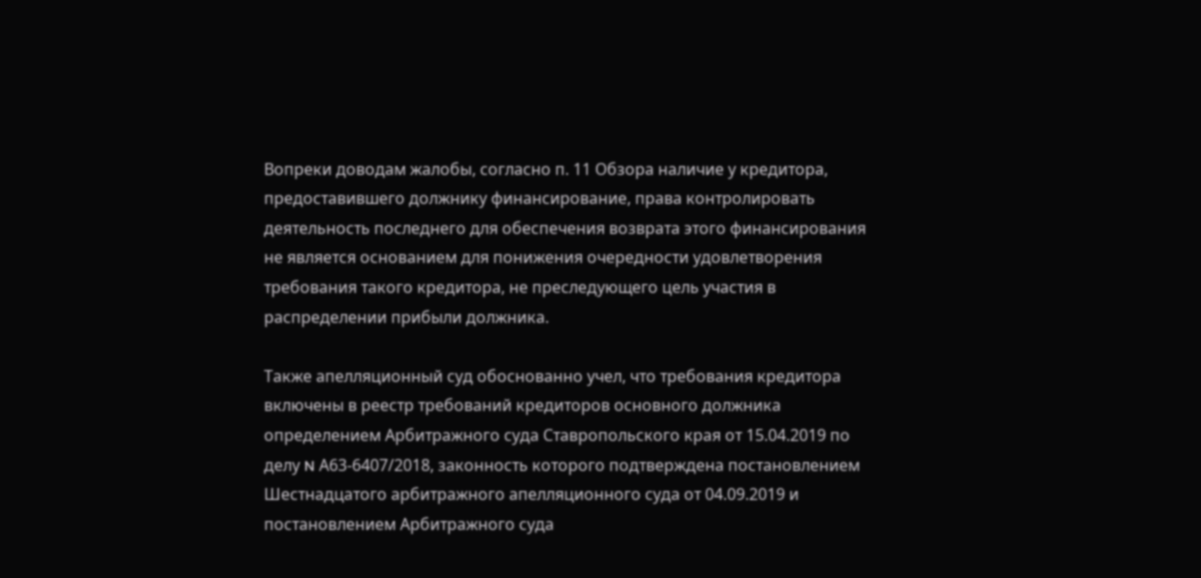Вопреки доводам жалобы, согласно п. 11 Обзора наличие у кредитора, предоставившего должнику финансирование, права контролировать деятельность последнего для обеспечения возврата этого финансирования не является основанием для понижения очередности удовлетворения требования такого кредитора, не преследующего цель участия в распределении прибыли должника.

Также апелляционный суд обоснованно учел, что требования кредитора включены в реестр требований кредиторов основного должника определением Арбитражного суда Ставропольского края от 15.04.2019 по делу N А63-6407/2018, законность которого подтверждена постановлением Шестнадцатого арбитражного апелляционного суда от 04.09.2019 и постановлением Арбитражного суда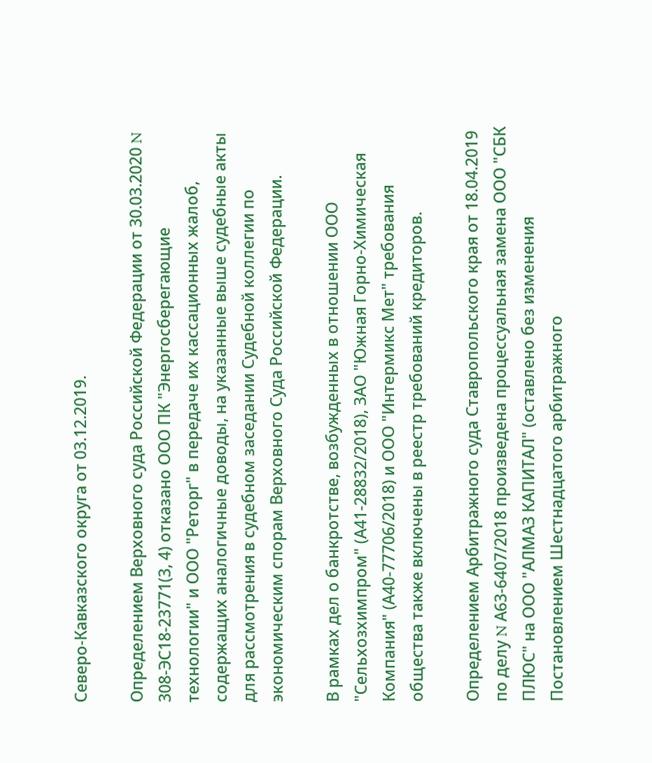Северо-Кавказского округа от 03.12.2019.

Определением Верховного суда Российской Федерации от 30.03.2020 N 308-ЭС18-23771(3, 4) отказано ООО ПК "Энергосберегающие технологии" и ООО "Реторг" в передаче их кассационных жалоб, содержащих аналогичные доводы, на указанные выше судебные акты для рассмотрения в судебном заседании Судебной коллегии по экономическим спорам Верховного Суда Российской Федерации.

В рамках дел о банкротстве, возбужденных в отношении ООО "Сельхозхимпром" (А41-28832/2018), ЗАО "Южная Горно-Химическая Компания" (А40-77706/2018) и ООО "Интермикс Мет" требования общества также включены в реестр требований кредиторов.

Определением Арбитражного суда Ставропольского края от 18.04.2019 по делу N А63-6407/2018 произведена процессуальная замена ООО "СБК ПЛЮС" на ООО "АЛМАЗ КАПИТАЛ" (оставлено без изменения Постановлением Шестнадцатого арбитражного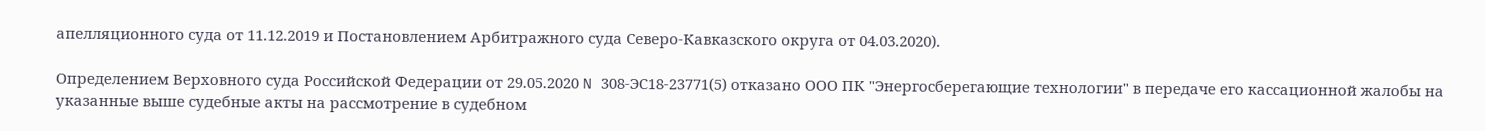апелляционного суда от 11.12.2019 и Постановлением Арбитражного суда Северо-Кавказского округа от 04.03.2020).

Определением Верховного суда Российской Федерации от 29.05.2020 N 308-ЭС18-23771(5) отказано ООО ПК "Энергосберегающие технологии" в передаче его кассационной жалобы на указанные выше судебные акты на рассмотрение в судебном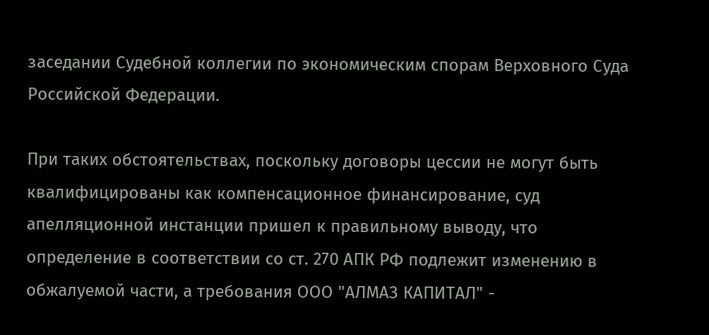заседании Судебной коллегии по экономическим спорам Верховного Суда Российской Федерации.

При таких обстоятельствах, поскольку договоры цессии не могут быть квалифицированы как компенсационное финансирование, суд апелляционной инстанции пришел к правильному выводу, что определение в соответствии со ст. 270 АПК РФ подлежит изменению в обжалуемой части, а требования ООО "АЛМАЗ КАПИТАЛ" -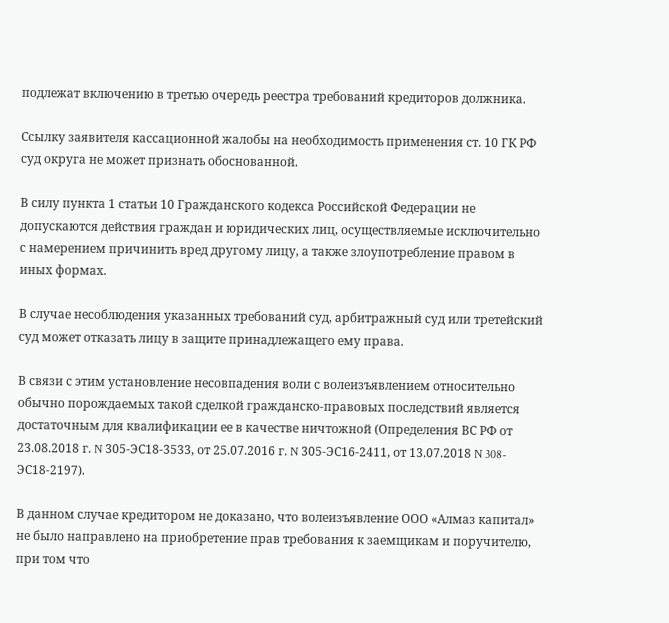подлежат включению в третью очередь реестра требований кредиторов должника.

Ссылку заявителя кассационной жалобы на необходимость применения ст. 10 ГК РФ суд округа не может признать обоснованной.

В силу пункта 1 статьи 10 Гражданского кодекса Российской Федерации не допускаются действия граждан и юридических лиц, осуществляемые исключительно с намерением причинить вред другому лицу, а также злоупотребление правом в иных формах.

В случае несоблюдения указанных требований суд, арбитражный суд или третейский суд может отказать лицу в защите принадлежащего ему права.

В связи с этим установление несовпадения воли с волеизъявлением относительно обычно порождаемых такой сделкой гражданско-правовых последствий является достаточным для квалификации ее в качестве ничтожной (Определения ВС РФ от 23.08.2018 г. N 305-ЭС18-3533, от 25.07.2016 г. N 305-ЭС16-2411, от 13.07.2018 N 308-ЭС18-2197).

В данном случае кредитором не доказано, что волеизъявление ООО «Алмаз капитал» не было направлено на приобретение прав требования к заемщикам и поручителю, при том что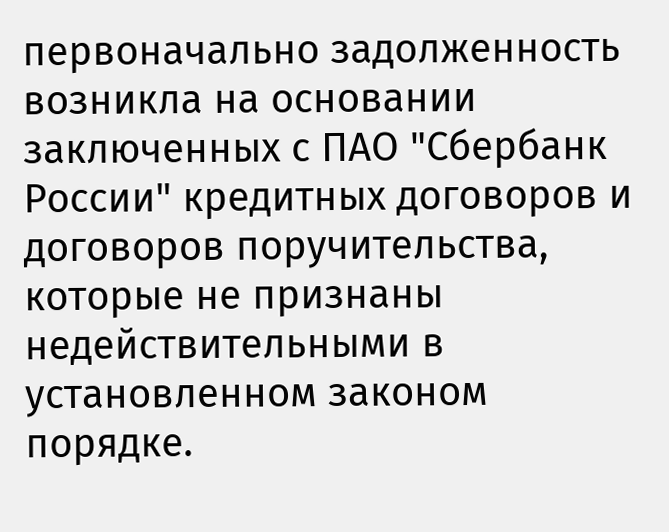первоначально задолженность возникла на основании заключенных с ПАО "Сбербанк России" кредитных договоров и договоров поручительства, которые не признаны недействительными в установленном законом порядке.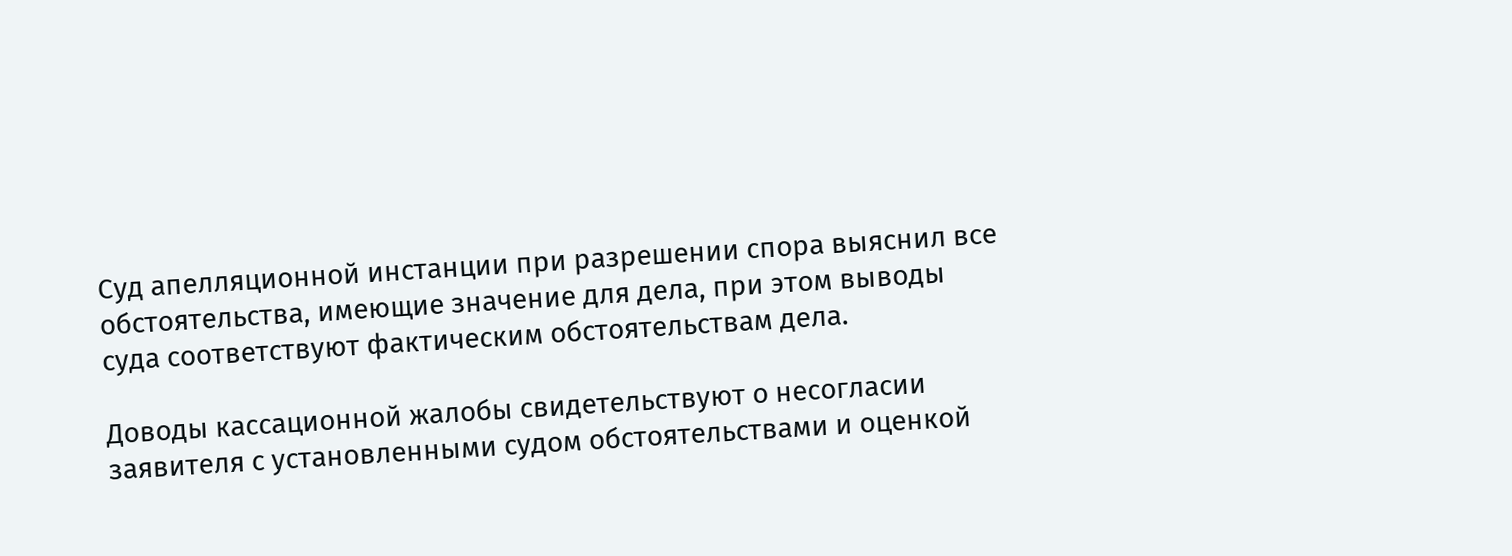Суд апелляционной инстанции при разрешении спора выяснил все обстоятельства, имеющие значение для дела, при этом выводы суда соответствуют фактическим обстоятельствам дела.

Доводы кассационной жалобы свидетельствуют о несогласии заявителя с установленными судом обстоятельствами и оценкой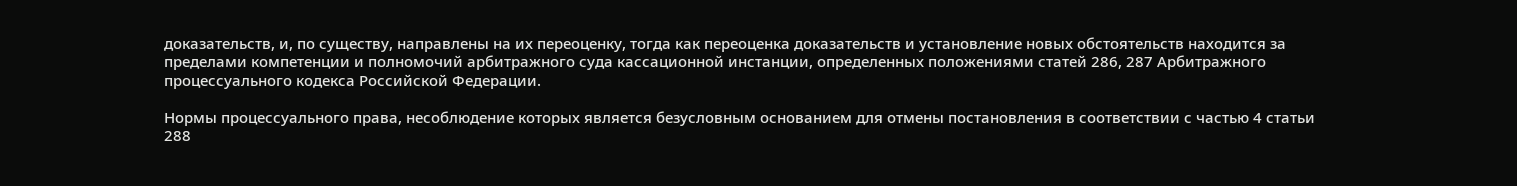доказательств, и, по существу, направлены на их переоценку, тогда как переоценка доказательств и установление новых обстоятельств находится за пределами компетенции и полномочий арбитражного суда кассационной инстанции, определенных положениями статей 286, 287 Арбитражного процессуального кодекса Российской Федерации.

Нормы процессуального права, несоблюдение которых является безусловным основанием для отмены постановления в соответствии с частью 4 статьи 288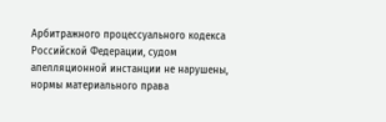Арбитражного процессуального кодекса Российской Федерации, судом апелляционной инстанции не нарушены, нормы материального права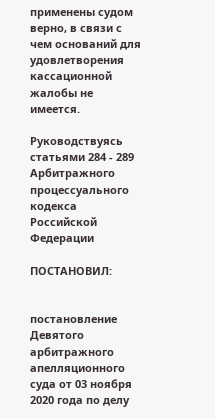применены судом верно, в связи с чем оснований для удовлетворения кассационной жалобы не имеется.

Руководствуясь статьями 284 - 289 Арбитражного процессуального кодекса Российской Федерации

ПОСТАНОВИЛ:


постановление Девятого арбитражного апелляционного суда от 03 ноября 2020 года по делу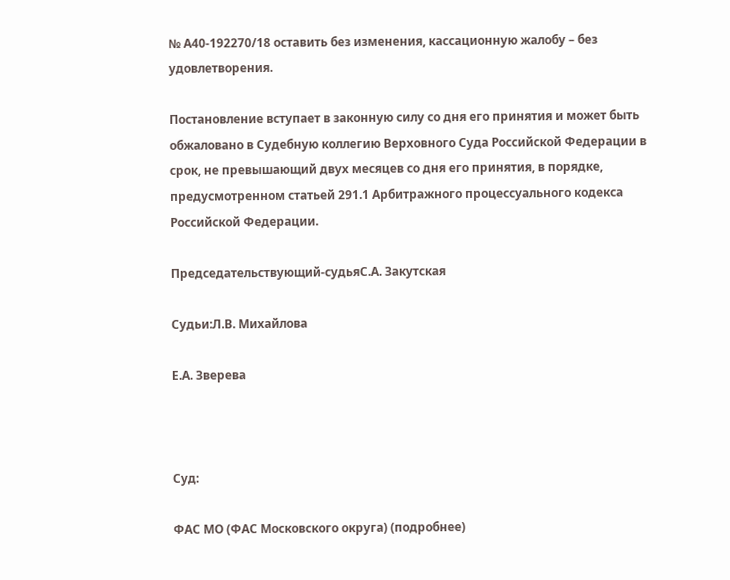№ А40-192270/18 оставить без изменения, кассационную жалобу – без удовлетворения.

Постановление вступает в законную силу со дня его принятия и может быть обжаловано в Судебную коллегию Верховного Суда Российской Федерации в срок, не превышающий двух месяцев со дня его принятия, в порядке, предусмотренном статьей 291.1 Арбитражного процессуального кодекса Российской Федерации.

Председательствующий-судьяС.А. Закутская

Судьи:Л.В. Михайлова

Е.А. Зверева



Суд:

ФАС МО (ФАС Московского округа) (подробнее)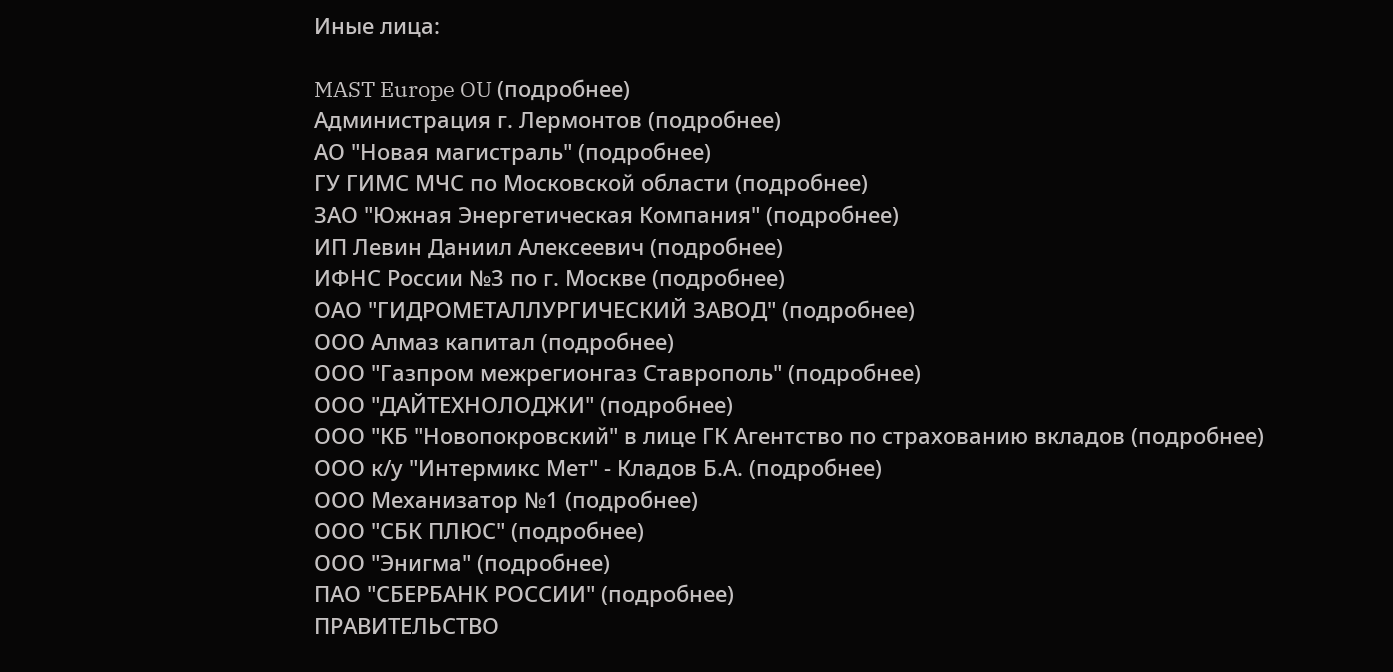Иные лица:

MAST Europe OU (подробнее)
Администрация г. Лермонтов (подробнее)
АО "Новая магистраль" (подробнее)
ГУ ГИМС МЧС по Московской области (подробнее)
ЗАО "Южная Энергетическая Компания" (подробнее)
ИП Левин Даниил Алексеевич (подробнее)
ИФНС России №3 по г. Москве (подробнее)
ОАО "ГИДРОМЕТАЛЛУРГИЧЕСКИЙ ЗАВОД" (подробнее)
ООО Алмаз капитал (подробнее)
ООО "Газпром межрегионгаз Ставрополь" (подробнее)
ООО "ДАЙТЕХНОЛОДЖИ" (подробнее)
ООО "КБ "Новопокровский" в лице ГК Агентство по страхованию вкладов (подробнее)
ООО к/у "Интермикс Мет" - Кладов Б.А. (подробнее)
ООО Механизатор №1 (подробнее)
ООО "СБК ПЛЮС" (подробнее)
ООО "Энигма" (подробнее)
ПАО "СБЕРБАНК РОССИИ" (подробнее)
ПРАВИТЕЛЬСТВО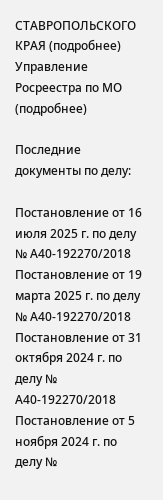СТАВРОПОЛЬСКОГО КРАЯ (подробнее)
Управление Росреестра по МО (подробнее)

Последние документы по делу:

Постановление от 16 июля 2025 г. по делу № А40-192270/2018
Постановление от 19 марта 2025 г. по делу № А40-192270/2018
Постановление от 31 октября 2024 г. по делу № А40-192270/2018
Постановление от 5 ноября 2024 г. по делу №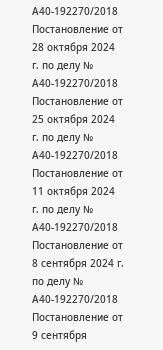А40-192270/2018
Постановление от 28 октября 2024 г. по делу № А40-192270/2018
Постановление от 25 октября 2024 г. по делу № А40-192270/2018
Постановление от 11 октября 2024 г. по делу № А40-192270/2018
Постановление от 8 сентября 2024 г. по делу № А40-192270/2018
Постановление от 9 сентября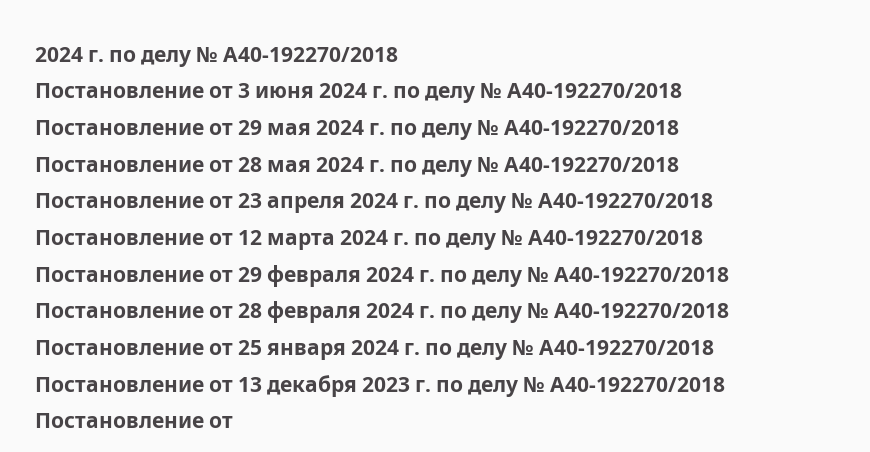2024 г. по делу № А40-192270/2018
Постановление от 3 июня 2024 г. по делу № А40-192270/2018
Постановление от 29 мая 2024 г. по делу № А40-192270/2018
Постановление от 28 мая 2024 г. по делу № А40-192270/2018
Постановление от 23 апреля 2024 г. по делу № А40-192270/2018
Постановление от 12 марта 2024 г. по делу № А40-192270/2018
Постановление от 29 февраля 2024 г. по делу № А40-192270/2018
Постановление от 28 февраля 2024 г. по делу № А40-192270/2018
Постановление от 25 января 2024 г. по делу № А40-192270/2018
Постановление от 13 декабря 2023 г. по делу № А40-192270/2018
Постановление от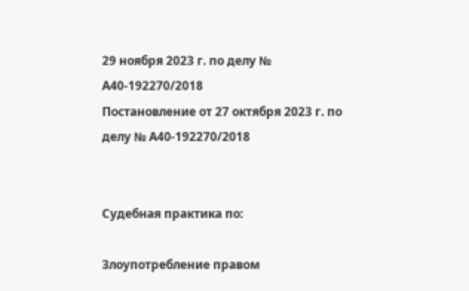29 ноября 2023 г. по делу № А40-192270/2018
Постановление от 27 октября 2023 г. по делу № А40-192270/2018


Судебная практика по:

Злоупотребление правом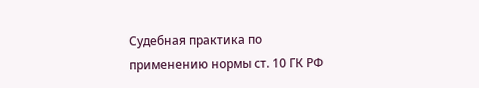Судебная практика по применению нормы ст. 10 ГК РФ